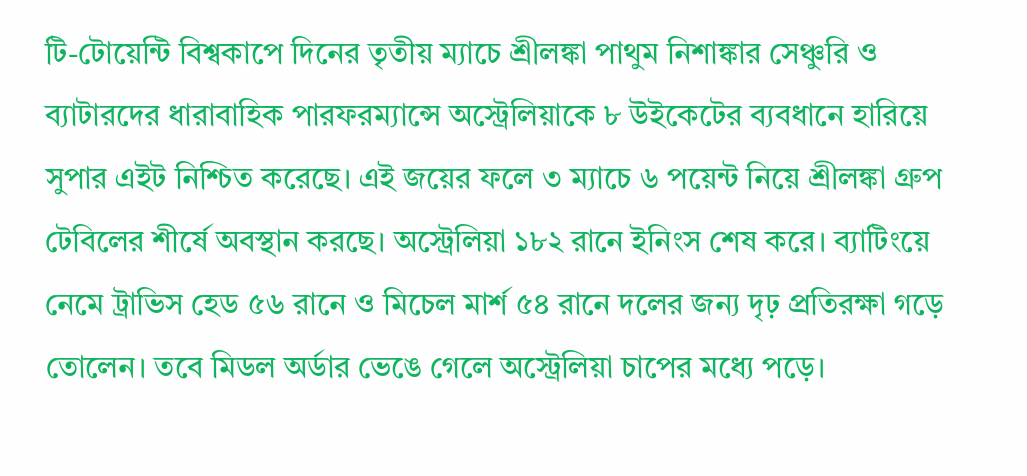টি-টোয়েন্টি বিশ্বকাপে দিনের তৃতীয় ম্যাচে শ্রীলঙ্কা পাথুম নিশাঙ্কার সেঞ্চুরি ও ব্যাটারদের ধারাবাহিক পারফরম্যান্সে অস্ট্রেলিয়াকে ৮ উইকেটের ব্যবধানে হারিয়ে সুপার এইট নিশ্চিত করেছে। এই জয়ের ফলে ৩ ম্যাচে ৬ পয়েন্ট নিয়ে শ্রীলঙ্কা গ্রুপ টেবিলের শীর্ষে অবস্থান করছে। অস্ট্রেলিয়া ১৮২ রানে ইনিংস শেষ করে। ব্যাটিংয়ে নেমে ট্রাভিস হেড ৫৬ রানে ও মিচেল মার্শ ৫৪ রানে দলের জন্য দৃঢ় প্রতিরক্ষা গড়ে তোলেন। তবে মিডল অর্ডার ভেঙে গেলে অস্ট্রেলিয়া চাপের মধ্যে পড়ে।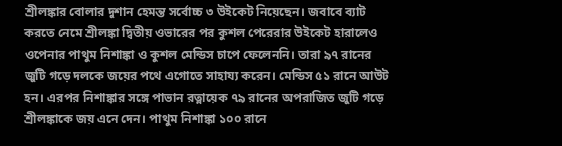শ্রীলঙ্কার বোলার দুশান হেমন্ত সর্বোচ্চ ৩ উইকেট নিয়েছেন। জবাবে ব্যাট করতে নেমে শ্রীলঙ্কা দ্বিতীয় ওভারের পর কুশল পেরেরার উইকেট হারালেও ওপেনার পাথুম নিশাঙ্কা ও কুশল মেন্ডিস চাপে ফেলেননি। তারা ৯৭ রানের জুটি গড়ে দলকে জয়ের পথে এগোতে সাহায্য করেন। মেন্ডিস ৫১ রানে আউট হন। এরপর নিশাঙ্কার সঙ্গে পাভান রত্নায়েক ৭৯ রানের অপরাজিত জুটি গড়ে শ্রীলঙ্কাকে জয় এনে দেন। পাথুম নিশাঙ্কা ১০০ রানে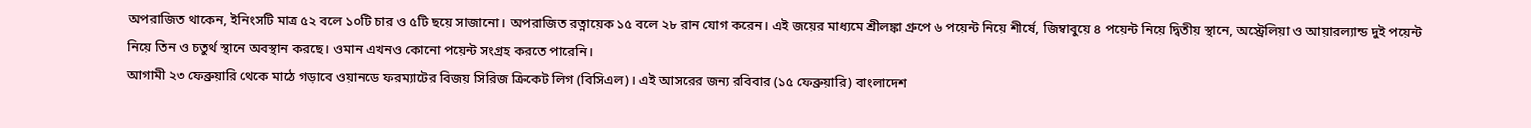অপরাজিত থাকেন, ইনিংসটি মাত্র ৫২ বলে ১০টি চার ও ৫টি ছয়ে সাজানো। অপরাজিত রত্নায়েক ১৫ বলে ২৮ রান যোগ করেন। এই জয়ের মাধ্যমে শ্রীলঙ্কা গ্রুপে ৬ পয়েন্ট নিয়ে শীর্ষে, জিম্বাবুয়ে ৪ পয়েন্ট নিয়ে দ্বিতীয় স্থানে, অস্ট্রেলিয়া ও আয়ারল্যান্ড দুই পয়েন্ট নিয়ে তিন ও চতুর্থ স্থানে অবস্থান করছে। ওমান এখনও কোনো পয়েন্ট সংগ্রহ করতে পারেনি।
আগামী ২৩ ফেব্রুয়ারি থেকে মাঠে গড়াবে ওয়ানডে ফরম্যাটের বিজয় সিরিজ ক্রিকেট লিগ (বিসিএল)। এই আসরের জন্য রবিবার (১৫ ফেব্রুয়ারি) বাংলাদেশ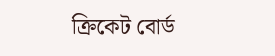ক্রিকেট বোর্ড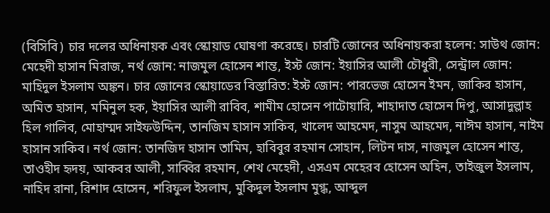(বিসিবি) চার দলের অধিনায়ক এবং স্কোয়াড ঘোষণা করেছে। চারটি জোনের অধিনায়করা হলেন: সাউথ জোন: মেহেদী হাসান মিরাজ, নর্থ জোন: নাজমুল হোসেন শান্ত, ইস্ট জোন: ইয়াসির আলী চৌধুরী, সেন্ট্রাল জোন: মাহিদুল ইসলাম অঙ্কন। চার জোনের স্কোয়াডের বিস্তারিত: ইস্ট জোন: পারভেজ হোসেন ইমন, জাকির হাসান, অমিত হাসান, মমিনুল হক, ইয়াসির আলী রাবিব, শামীম হোসেন পাটোয়ারি, শাহাদাত হোসেন দিপু, আসাদুল্লাহ হিল গালিব, মোহাম্মদ সাইফউদ্দিন, তানজিম হাসান সাকিব, খালেদ আহমেদ, নাসুম আহমেদ, নাঈম হাসান, নাইম হাসান সাকিব। নর্থ জোন: তানজিদ হাসান তামিম, হাবিবুর রহমান সোহান, লিটন দাস, নাজমুল হোসেন শান্ত, তাওহীদ হৃদয়, আকবর আলী, সাব্বির রহমান, শেখ মেহেদী, এসএম মেহেরব হোসেন অহিন, তাইজুল ইসলাম, নাহিদ রানা, রিশাদ হোসেন, শরিফুল ইসলাম, মুকিদুল ইসলাম মুগ্ধ, আব্দুল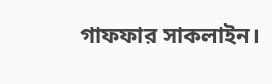গাফফার সাকলাইন।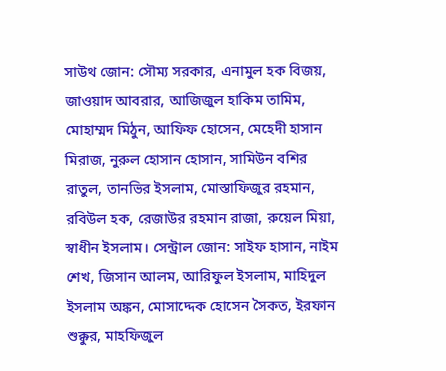সাউথ জোন: সৌম্য সরকার, এনামুল হক বিজয়, জাওয়াদ আবরার, আজিজুল হাকিম তামিম, মোহাম্মদ মিঠুন, আফিফ হোসেন, মেহেদী হাসান মিরাজ, নুরুল হোসান হোসান, সামিউন বশির রাতুল, তানভির ইসলাম, মোস্তাফিজুর রহমান, রবিউল হক, রেজাউর রহমান রাজা, রুয়েল মিয়া, স্বাধীন ইসলাম। সেন্ট্রাল জোন: সাইফ হাসান, নাইম শেখ, জিসান আলম, আরিফুল ইসলাম, মাহিদুল ইসলাম অঙ্কন, মোসাদ্দেক হোসেন সৈকত, ইরফান শুক্কুর, মাহফিজুল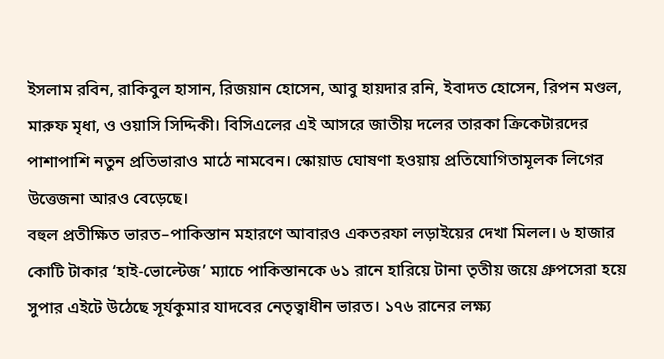ইসলাম রবিন, রাকিবুল হাসান, রিজয়ান হোসেন, আবু হায়দার রনি, ইবাদত হোসেন, রিপন মণ্ডল, মারুফ মৃধা, ও ওয়াসি সিদ্দিকী। বিসিএলের এই আসরে জাতীয় দলের তারকা ক্রিকেটারদের পাশাপাশি নতুন প্রতিভারাও মাঠে নামবেন। স্কোয়াড ঘোষণা হওয়ায় প্রতিযোগিতামূলক লিগের উত্তেজনা আরও বেড়েছে।
বহুল প্রতীক্ষিত ভারত–পাকিস্তান মহারণে আবারও একতরফা লড়াইয়ের দেখা মিলল। ৬ হাজার কোটি টাকার ‘হাই-ভোল্টেজ’ ম্যাচে পাকিস্তানকে ৬১ রানে হারিয়ে টানা তৃতীয় জয়ে গ্রুপসেরা হয়ে সুপার এইটে উঠেছে সূর্যকুমার যাদবের নেতৃত্বাধীন ভারত। ১৭৬ রানের লক্ষ্য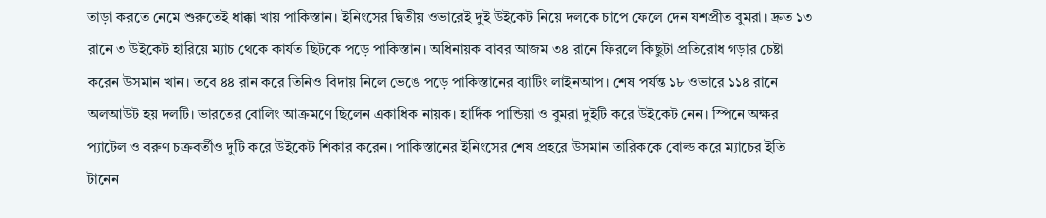তাড়া করতে নেমে শুরুতেই ধাক্কা খায় পাকিস্তান। ইনিংসের দ্বিতীয় ওভারেই দুই উইকেট নিয়ে দলকে চাপে ফেলে দেন যশপ্রীত বুমরা। দ্রুত ১৩ রানে ৩ উইকেট হারিয়ে ম্যাচ থেকে কার্যত ছিটকে পড়ে পাকিস্তান। অধিনায়ক বাবর আজম ৩৪ রানে ফিরলে কিছুটা প্রতিরোধ গড়ার চেষ্টা করেন উসমান খান। তবে ৪৪ রান করে তিনিও বিদায় নিলে ভেঙে পড়ে পাকিস্তানের ব্যাটিং লাইনআপ। শেষ পর্যন্ত ১৮ ওভারে ১১৪ রানে অলআউট হয় দলটি। ভারতের বোলিং আক্রমণে ছিলেন একাধিক নায়ক। হার্দিক পান্ডিয়া ও বুমরা দুইটি করে উইকেট নেন। স্পিনে অক্ষর প্যাটেল ও বরুণ চক্রবর্তীও দুটি করে উইকেট শিকার করেন। পাকিস্তানের ইনিংসের শেষ প্রহরে উসমান তারিককে বোল্ড করে ম্যাচের ইতি টানেন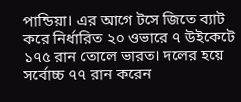পান্ডিয়া। এর আগে টসে জিতে ব্যাট করে নির্ধারিত ২০ ওভারে ৭ উইকেটে ১৭৫ রান তোলে ভারত। দলের হয়ে সর্বোচ্চ ৭৭ রান করেন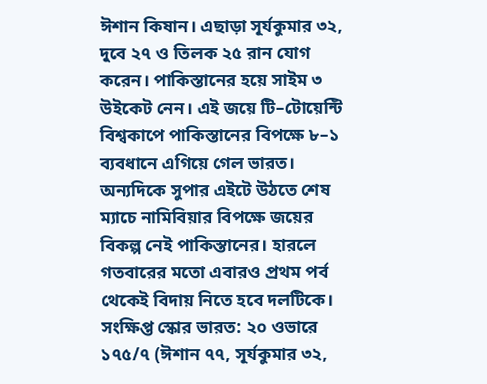ঈশান কিষান। এছাড়া সূর্যকুমার ৩২, দুবে ২৭ ও তিলক ২৫ রান যোগ করেন। পাকিস্তানের হয়ে সাইম ৩ উইকেট নেন। এই জয়ে টি–টোয়েন্টি বিশ্বকাপে পাকিস্তানের বিপক্ষে ৮–১ ব্যবধানে এগিয়ে গেল ভারত। অন্যদিকে সুপার এইটে উঠতে শেষ ম্যাচে নামিবিয়ার বিপক্ষে জয়ের বিকল্প নেই পাকিস্তানের। হারলে গতবারের মতো এবারও প্রথম পর্ব থেকেই বিদায় নিতে হবে দলটিকে। সংক্ষিপ্ত স্কোর ভারত: ২০ ওভারে ১৭৫/৭ (ঈশান ৭৭, সূর্যকুমার ৩২,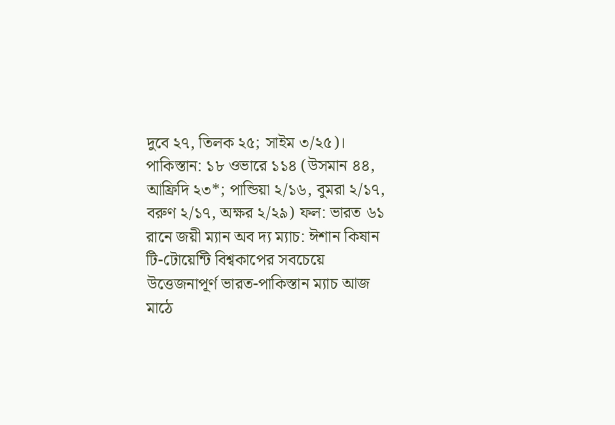দুবে ২৭, তিলক ২৫; সাইম ৩/২৫)। পাকিস্তান: ১৮ ওভারে ১১৪ (উসমান ৪৪, আফ্রিদি ২৩*; পান্ডিয়া ২/১৬, বুমরা ২/১৭, বরুণ ২/১৭, অক্ষর ২/২৯) ফল: ভারত ৬১ রানে জয়ী ম্যান অব দ্য ম্যাচ: ঈশান কিষান
টি-টোয়েন্টি বিশ্বকাপের সবচেয়ে উত্তেজনাপূর্ণ ভারত-পাকিস্তান ম্যাচ আজ মাঠে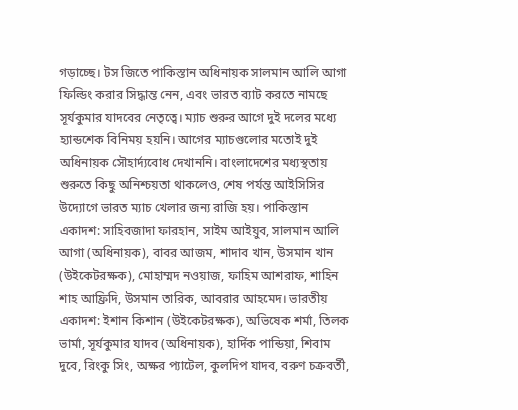গড়াচ্ছে। টস জিতে পাকিস্তান অধিনায়ক সালমান আলি আগা ফিল্ডিং করার সিদ্ধান্ত নেন, এবং ভারত ব্যাট করতে নামছে সূর্যকুমার যাদবের নেতৃত্বে। ম্যাচ শুরুর আগে দুই দলের মধ্যে হ্যান্ডশেক বিনিময় হয়নি। আগের ম্যাচগুলোর মতোই দুই অধিনায়ক সৌহার্দ্যবোধ দেখাননি। বাংলাদেশের মধ্যস্থতায় শুরুতে কিছু অনিশ্চয়তা থাকলেও, শেষ পর্যন্ত আইসিসির উদ্যোগে ভারত ম্যাচ খেলার জন্য রাজি হয়। পাকিস্তান একাদশ: সাহিবজাদা ফারহান, সাইম আইয়ুব, সালমান আলি আগা (অধিনায়ক), বাবর আজম, শাদাব খান, উসমান খান (উইকেটরক্ষক), মোহাম্মদ নওয়াজ, ফাহিম আশরাফ, শাহিন শাহ আফ্রিদি, উসমান তারিক, আবরার আহমেদ। ভারতীয় একাদশ: ইশান কিশান (উইকেটরক্ষক), অভিষেক শর্মা, তিলক ভার্মা, সূর্যকুমার যাদব (অধিনায়ক), হার্দিক পান্ডিয়া, শিবাম দুবে, রিংকু সিং, অক্ষর প্যাটেল, কুলদিপ যাদব, বরুণ চক্রবর্তী,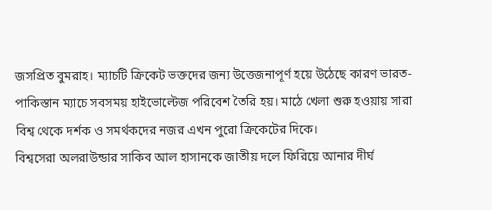জসপ্রিত বুমরাহ। ম্যাচটি ক্রিকেট ভক্তদের জন্য উত্তেজনাপূর্ণ হয়ে উঠেছে কারণ ভারত-পাকিস্তান ম্যাচে সবসময় হাইভোল্টেজ পরিবেশ তৈরি হয়। মাঠে খেলা শুরু হওয়ায় সারা বিশ্ব থেকে দর্শক ও সমর্থকদের নজর এখন পুরো ক্রিকেটের দিকে।
বিশ্বসেরা অলরাউন্ডার সাকিব আল হাসানকে জাতীয় দলে ফিরিয়ে আনার দীর্ঘ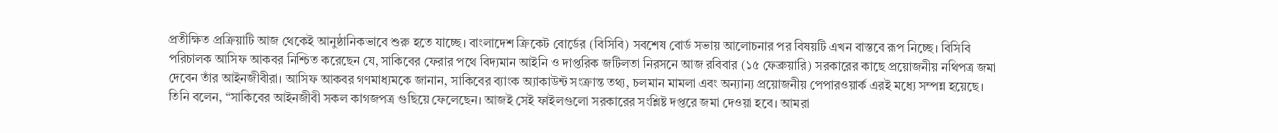প্রতীক্ষিত প্রক্রিয়াটি আজ থেকেই আনুষ্ঠানিকভাবে শুরু হতে যাচ্ছে। বাংলাদেশ ক্রিকেট বোর্ডের (বিসিবি) সবশেষ বোর্ড সভায় আলোচনার পর বিষয়টি এখন বাস্তবে রূপ নিচ্ছে। বিসিবি পরিচালক আসিফ আকবর নিশ্চিত করেছেন যে, সাকিবের ফেরার পথে বিদ্যমান আইনি ও দাপ্তরিক জটিলতা নিরসনে আজ রবিবার (১৫ ফেব্রুয়ারি) সরকারের কাছে প্রয়োজনীয় নথিপত্র জমা দেবেন তাঁর আইনজীবীরা। আসিফ আকবর গণমাধ্যমকে জানান, সাকিবের ব্যাংক অ্যাকাউন্ট সংক্রান্ত তথ্য, চলমান মামলা এবং অন্যান্য প্রয়োজনীয় পেপারওয়ার্ক এরই মধ্যে সম্পন্ন হয়েছে। তিনি বলেন, “সাকিবের আইনজীবী সকল কাগজপত্র গুছিয়ে ফেলেছেন। আজই সেই ফাইলগুলো সরকারের সংশ্লিষ্ট দপ্তরে জমা দেওয়া হবে। আমরা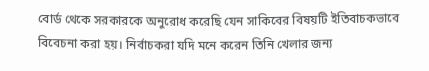বোর্ড থেকে সরকারকে অনুরোধ করেছি যেন সাকিবের বিষয়টি ইতিবাচকভাবে বিবেচনা করা হয়। নির্বাচকরা যদি মনে করেন তিনি খেলার জন্য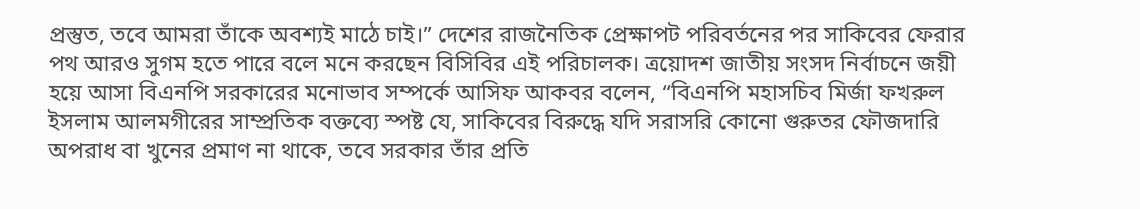প্রস্তুত, তবে আমরা তাঁকে অবশ্যই মাঠে চাই।” দেশের রাজনৈতিক প্রেক্ষাপট পরিবর্তনের পর সাকিবের ফেরার পথ আরও সুগম হতে পারে বলে মনে করছেন বিসিবির এই পরিচালক। ত্রয়োদশ জাতীয় সংসদ নির্বাচনে জয়ী হয়ে আসা বিএনপি সরকারের মনোভাব সম্পর্কে আসিফ আকবর বলেন, “বিএনপি মহাসচিব মির্জা ফখরুল ইসলাম আলমগীরের সাম্প্রতিক বক্তব্যে স্পষ্ট যে, সাকিবের বিরুদ্ধে যদি সরাসরি কোনো গুরুতর ফৌজদারি অপরাধ বা খুনের প্রমাণ না থাকে, তবে সরকার তাঁর প্রতি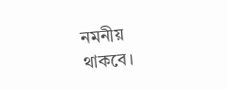নমনীয় থাকবে।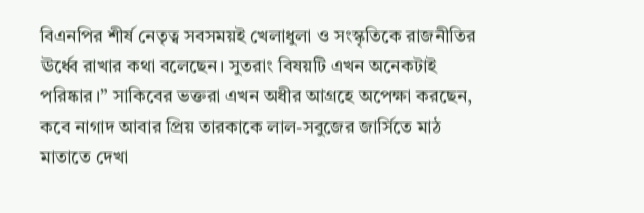বিএনপির শীর্ষ নেতৃত্ব সবসময়ই খেলাধুলা ও সংস্কৃতিকে রাজনীতির ঊর্ধ্বে রাখার কথা বলেছেন। সুতরাং বিষয়টি এখন অনেকটাই পরিষ্কার।” সাকিবের ভক্তরা এখন অধীর আগ্রহে অপেক্ষা করছেন, কবে নাগাদ আবার প্রিয় তারকাকে লাল-সবুজের জার্সিতে মাঠ মাতাতে দেখা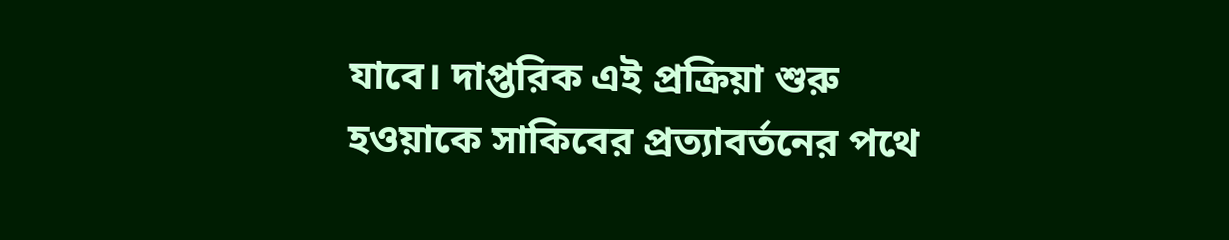যাবে। দাপ্তরিক এই প্রক্রিয়া শুরু হওয়াকে সাকিবের প্রত্যাবর্তনের পথে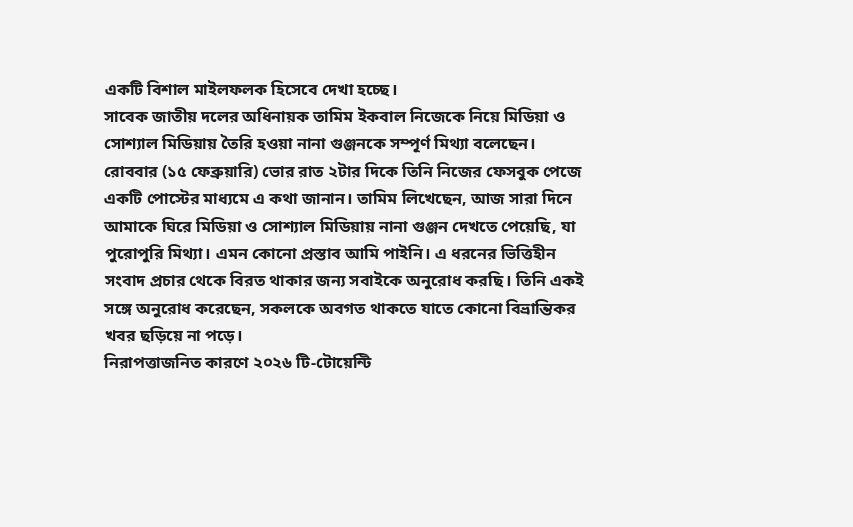একটি বিশাল মাইলফলক হিসেবে দেখা হচ্ছে।
সাবেক জাতীয় দলের অধিনায়ক তামিম ইকবাল নিজেকে নিয়ে মিডিয়া ও সোশ্যাল মিডিয়ায় তৈরি হওয়া নানা গুঞ্জনকে সম্পূর্ণ মিথ্যা বলেছেন। রোববার (১৫ ফেব্রুয়ারি) ভোর রাত ২টার দিকে তিনি নিজের ফেসবুক পেজে একটি পোস্টের মাধ্যমে এ কথা জানান। তামিম লিখেছেন, আজ সারা দিনে আমাকে ঘিরে মিডিয়া ও সোশ্যাল মিডিয়ায় নানা গুঞ্জন দেখতে পেয়েছি, যা পুরোপুরি মিথ্যা। এমন কোনো প্রস্তাব আমি পাইনি। এ ধরনের ভিত্তিহীন সংবাদ প্রচার থেকে বিরত থাকার জন্য সবাইকে অনুরোধ করছি। তিনি একই সঙ্গে অনুরোধ করেছেন, সকলকে অবগত থাকতে যাতে কোনো বিভ্রান্তিকর খবর ছড়িয়ে না পড়ে।
নিরাপত্তাজনিত কারণে ২০২৬ টি-টোয়েন্টি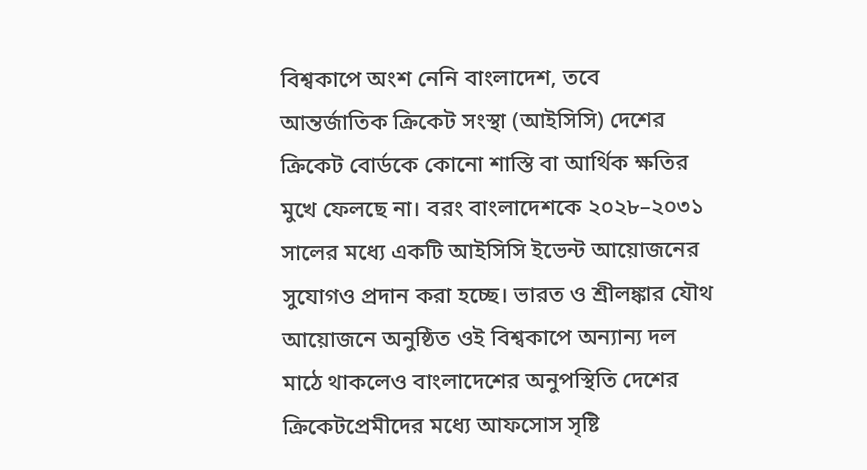বিশ্বকাপে অংশ নেনি বাংলাদেশ, তবে আন্তর্জাতিক ক্রিকেট সংস্থা (আইসিসি) দেশের ক্রিকেট বোর্ডকে কোনো শাস্তি বা আর্থিক ক্ষতির মুখে ফেলছে না। বরং বাংলাদেশকে ২০২৮–২০৩১ সালের মধ্যে একটি আইসিসি ইভেন্ট আয়োজনের সুযোগও প্রদান করা হচ্ছে। ভারত ও শ্রীলঙ্কার যৌথ আয়োজনে অনুষ্ঠিত ওই বিশ্বকাপে অন্যান্য দল মাঠে থাকলেও বাংলাদেশের অনুপস্থিতি দেশের ক্রিকেটপ্রেমীদের মধ্যে আফসোস সৃষ্টি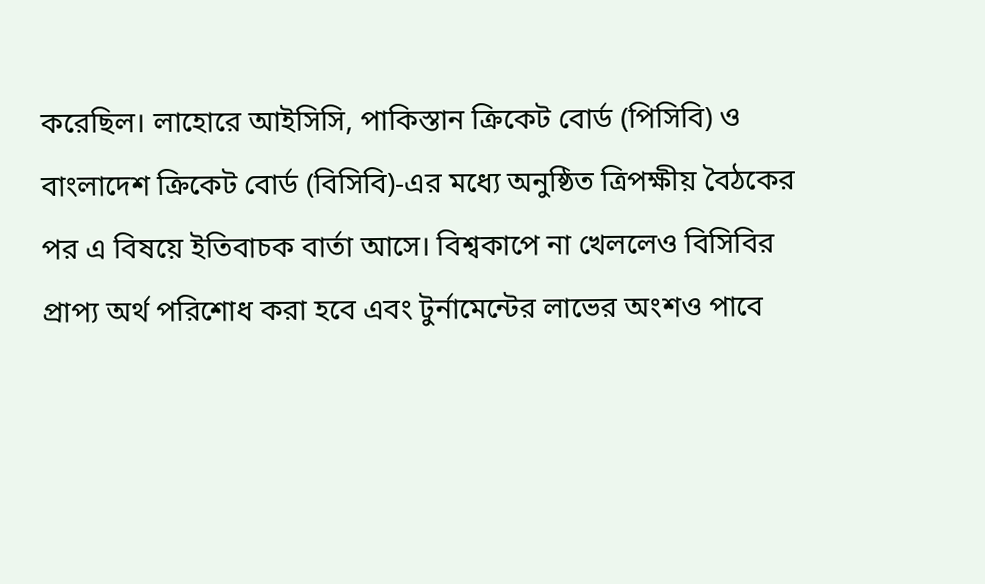করেছিল। লাহোরে আইসিসি, পাকিস্তান ক্রিকেট বোর্ড (পিসিবি) ও বাংলাদেশ ক্রিকেট বোর্ড (বিসিবি)-এর মধ্যে অনুষ্ঠিত ত্রিপক্ষীয় বৈঠকের পর এ বিষয়ে ইতিবাচক বার্তা আসে। বিশ্বকাপে না খেললেও বিসিবির প্রাপ্য অর্থ পরিশোধ করা হবে এবং টুর্নামেন্টের লাভের অংশও পাবে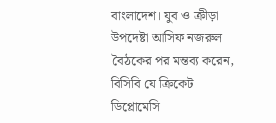বাংলাদেশ। যুব ও ক্রীড়া উপদেষ্টা আসিফ নজরুল বৈঠকের পর মন্তব্য করেন, বিসিবি যে ক্রিকেট ডিপ্লোমেসি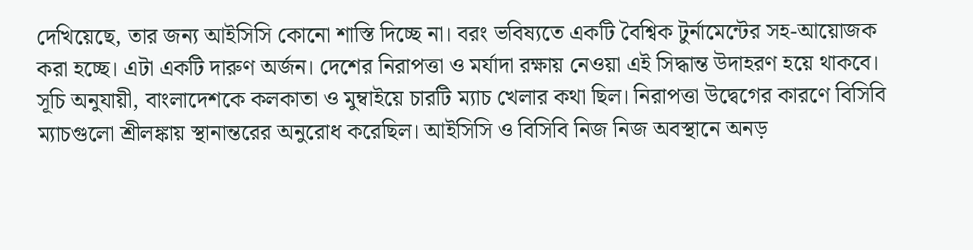দেখিয়েছে, তার জন্য আইসিসি কোনো শাস্তি দিচ্ছে না। বরং ভবিষ্যতে একটি বৈশ্বিক টুর্নামেন্টের সহ-আয়োজক করা হচ্ছে। এটা একটি দারুণ অর্জন। দেশের নিরাপত্তা ও মর্যাদা রক্ষায় নেওয়া এই সিদ্ধান্ত উদাহরণ হয়ে থাকবে। সূচি অনুযায়ী, বাংলাদেশকে কলকাতা ও মুম্বাইয়ে চারটি ম্যাচ খেলার কথা ছিল। নিরাপত্তা উদ্বেগের কারণে বিসিবি ম্যাচগুলো শ্রীলঙ্কায় স্থানান্তরের অনুরোধ করেছিল। আইসিসি ও বিসিবি নিজ নিজ অবস্থানে অনড়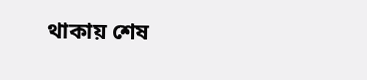থাকায় শেষ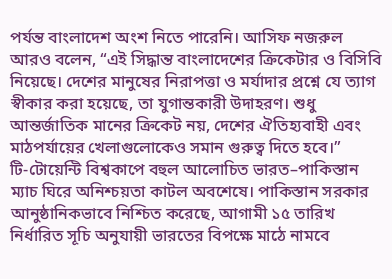পর্যন্ত বাংলাদেশ অংশ নিতে পারেনি। আসিফ নজরুল আরও বলেন, “এই সিদ্ধান্ত বাংলাদেশের ক্রিকেটার ও বিসিবি নিয়েছে। দেশের মানুষের নিরাপত্তা ও মর্যাদার প্রশ্নে যে ত্যাগ স্বীকার করা হয়েছে, তা যুগান্তকারী উদাহরণ। শুধু আন্তর্জাতিক মানের ক্রিকেট নয়, দেশের ঐতিহ্যবাহী এবং মাঠপর্যায়ের খেলাগুলোকেও সমান গুরুত্ব দিতে হবে।”
টি-টোয়েন্টি বিশ্বকাপে বহুল আলোচিত ভারত–পাকিস্তান ম্যাচ ঘিরে অনিশ্চয়তা কাটল অবশেষে। পাকিস্তান সরকার আনুষ্ঠানিকভাবে নিশ্চিত করেছে, আগামী ১৫ তারিখ নির্ধারিত সূচি অনুযায়ী ভারতের বিপক্ষে মাঠে নামবে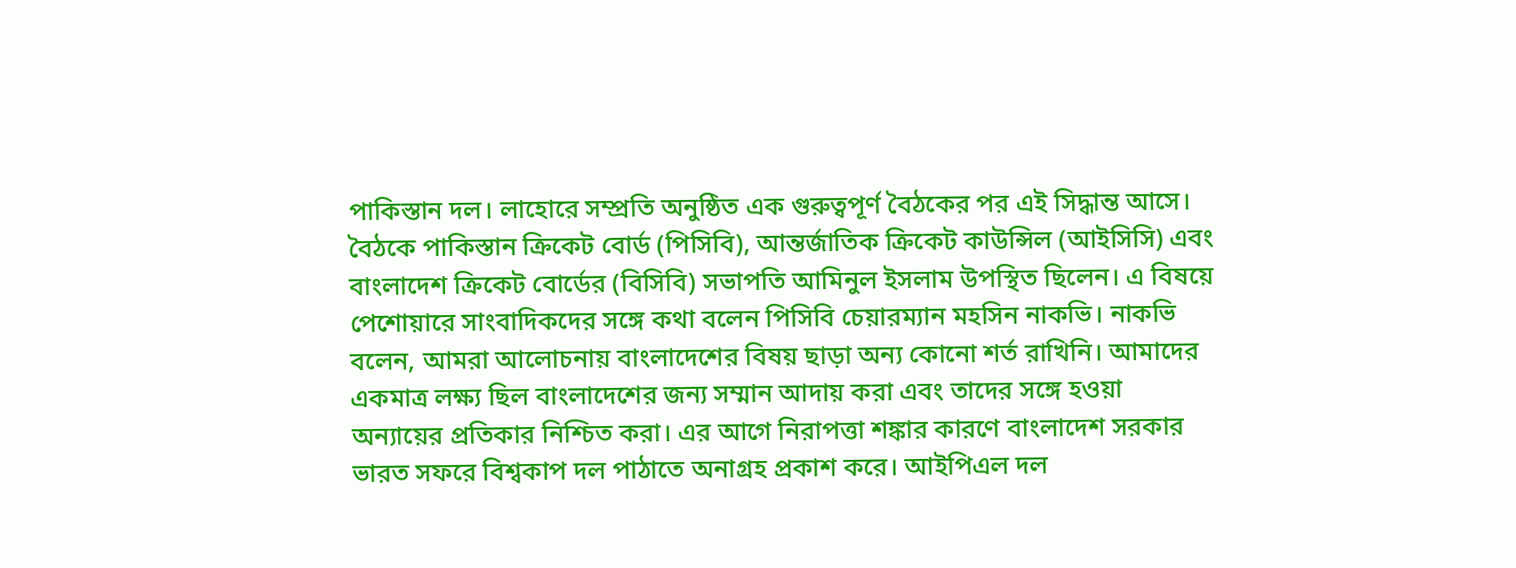পাকিস্তান দল। লাহোরে সম্প্রতি অনুষ্ঠিত এক গুরুত্বপূর্ণ বৈঠকের পর এই সিদ্ধান্ত আসে। বৈঠকে পাকিস্তান ক্রিকেট বোর্ড (পিসিবি), আন্তর্জাতিক ক্রিকেট কাউন্সিল (আইসিসি) এবং বাংলাদেশ ক্রিকেট বোর্ডের (বিসিবি) সভাপতি আমিনুল ইসলাম উপস্থিত ছিলেন। এ বিষয়ে পেশোয়ারে সাংবাদিকদের সঙ্গে কথা বলেন পিসিবি চেয়ারম্যান মহসিন নাকভি। নাকভি বলেন, আমরা আলোচনায় বাংলাদেশের বিষয় ছাড়া অন্য কোনো শর্ত রাখিনি। আমাদের একমাত্র লক্ষ্য ছিল বাংলাদেশের জন্য সম্মান আদায় করা এবং তাদের সঙ্গে হওয়া অন্যায়ের প্রতিকার নিশ্চিত করা। এর আগে নিরাপত্তা শঙ্কার কারণে বাংলাদেশ সরকার ভারত সফরে বিশ্বকাপ দল পাঠাতে অনাগ্রহ প্রকাশ করে। আইপিএল দল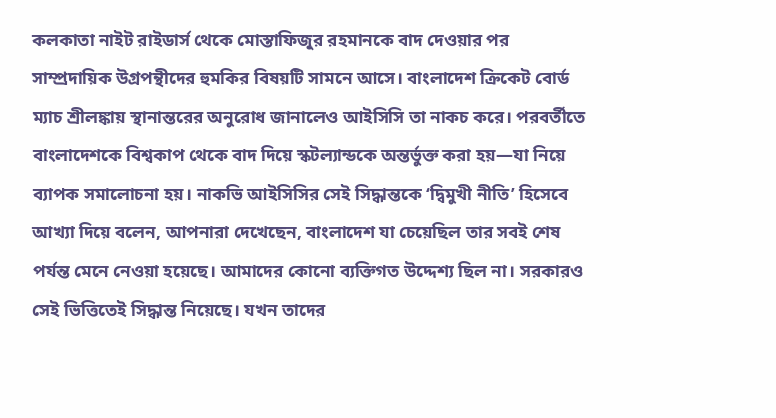কলকাতা নাইট রাইডার্স থেকে মোস্তাফিজুর রহমানকে বাদ দেওয়ার পর সাম্প্রদায়িক উগ্রপন্থীদের হুমকির বিষয়টি সামনে আসে। বাংলাদেশ ক্রিকেট বোর্ড ম্যাচ শ্রীলঙ্কায় স্থানান্তরের অনুরোধ জানালেও আইসিসি তা নাকচ করে। পরবর্তীতে বাংলাদেশকে বিশ্বকাপ থেকে বাদ দিয়ে স্কটল্যান্ডকে অন্তর্ভুক্ত করা হয়—যা নিয়ে ব্যাপক সমালোচনা হয়। নাকভি আইসিসির সেই সিদ্ধান্তকে ‘দ্বিমুখী নীতি’ হিসেবে আখ্যা দিয়ে বলেন, আপনারা দেখেছেন, বাংলাদেশ যা চেয়েছিল তার সবই শেষ পর্যন্ত মেনে নেওয়া হয়েছে। আমাদের কোনো ব্যক্তিগত উদ্দেশ্য ছিল না। সরকারও সেই ভিত্তিতেই সিদ্ধান্ত নিয়েছে। যখন তাদের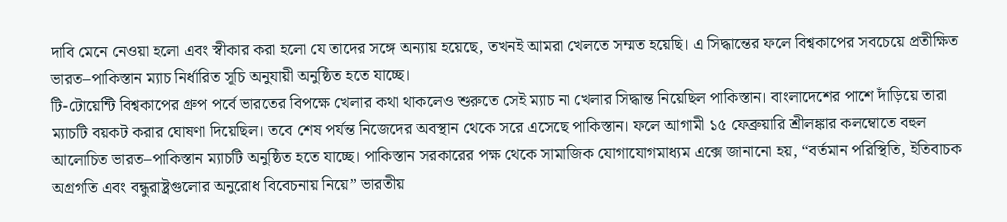দাবি মেনে নেওয়া হলো এবং স্বীকার করা হলো যে তাদের সঙ্গে অন্যায় হয়েছে, তখনই আমরা খেলতে সম্মত হয়েছি। এ সিদ্ধান্তের ফলে বিশ্বকাপের সবচেয়ে প্রতীক্ষিত ভারত–পাকিস্তান ম্যাচ নির্ধারিত সূচি অনুযায়ী অনুষ্ঠিত হতে যাচ্ছে।
টি-টোয়েন্টি বিশ্বকাপের গ্রুপ পর্বে ভারতের বিপক্ষে খেলার কথা থাকলেও শুরুতে সেই ম্যাচ না খেলার সিদ্ধান্ত নিয়েছিল পাকিস্তান। বাংলাদেশের পাশে দাঁড়িয়ে তারা ম্যাচটি বয়কট করার ঘোষণা দিয়েছিল। তবে শেষ পর্যন্ত নিজেদের অবস্থান থেকে সরে এসেছে পাকিস্তান। ফলে আগামী ১৫ ফেব্রুয়ারি শ্রীলঙ্কার কলম্বোতে বহুল আলোচিত ভারত–পাকিস্তান ম্যাচটি অনুষ্ঠিত হতে যাচ্ছে। পাকিস্তান সরকারের পক্ষ থেকে সামাজিক যোগাযোগমাধ্যম এক্সে জানানো হয়, “বর্তমান পরিস্থিতি, ইতিবাচক অগ্রগতি এবং বন্ধুরাষ্ট্রগুলোর অনুরোধ বিবেচনায় নিয়ে” ভারতীয়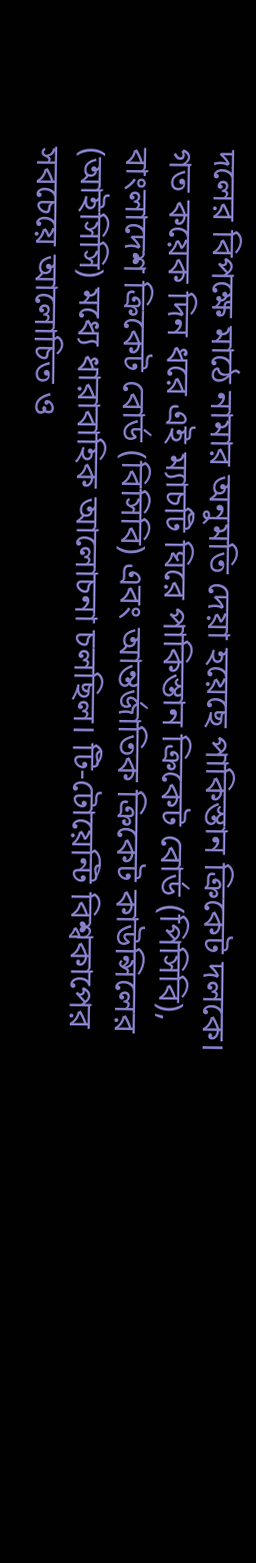দলের বিপক্ষে মাঠে নামার অনুমতি দেয়া হয়েছে পাকিস্তান ক্রিকেট দলকে। গত কয়েক দিন ধরে এই ম্যাচটি ঘিরে পাকিস্তান ক্রিকেট বোর্ড (পিসিবি), বাংলাদেশ ক্রিকেট বোর্ড (বিসিবি) এবং আন্তর্জাতিক ক্রিকেট কাউন্সিলের (আইসিসি) মধ্যে ধারাবাহিক আলোচনা চলছিল। টি-টোয়েন্টি বিশ্বকাপের সবচেয়ে আলোচিত ও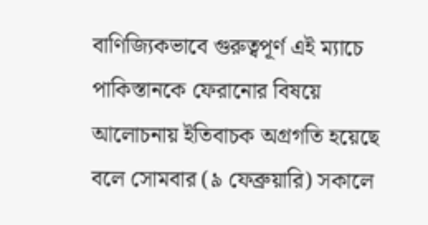বাণিজ্যিকভাবে গুরুত্বপূর্ণ এই ম্যাচে পাকিস্তানকে ফেরানোর বিষয়ে আলোচনায় ইতিবাচক অগ্রগতি হয়েছে বলে সোমবার (৯ ফেব্রুয়ারি) সকালে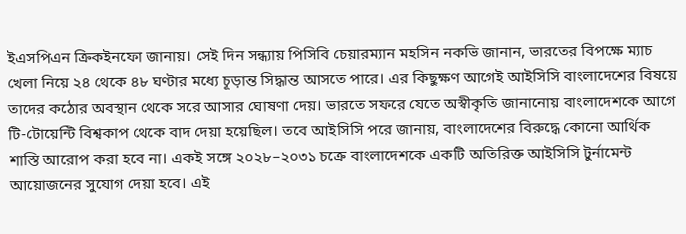ইএসপিএন ক্রিকইনফো জানায়। সেই দিন সন্ধ্যায় পিসিবি চেয়ারম্যান মহসিন নকভি জানান, ভারতের বিপক্ষে ম্যাচ খেলা নিয়ে ২৪ থেকে ৪৮ ঘণ্টার মধ্যে চূড়ান্ত সিদ্ধান্ত আসতে পারে। এর কিছুক্ষণ আগেই আইসিসি বাংলাদেশের বিষয়ে তাদের কঠোর অবস্থান থেকে সরে আসার ঘোষণা দেয়। ভারতে সফরে যেতে অস্বীকৃতি জানানোয় বাংলাদেশকে আগে টি-টোয়েন্টি বিশ্বকাপ থেকে বাদ দেয়া হয়েছিল। তবে আইসিসি পরে জানায়, বাংলাদেশের বিরুদ্ধে কোনো আর্থিক শাস্তি আরোপ করা হবে না। একই সঙ্গে ২০২৮–২০৩১ চক্রে বাংলাদেশকে একটি অতিরিক্ত আইসিসি টুর্নামেন্ট আয়োজনের সুযোগ দেয়া হবে। এই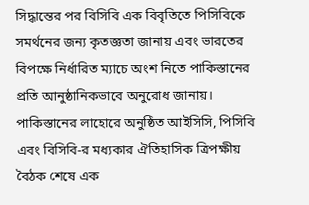সিদ্ধান্তের পর বিসিবি এক বিবৃতিতে পিসিবিকে সমর্থনের জন্য কৃতজ্ঞতা জানায় এবং ভারতের বিপক্ষে নির্ধারিত ম্যাচে অংশ নিতে পাকিস্তানের প্রতি আনুষ্ঠানিকভাবে অনুরোধ জানায়।
পাকিস্তানের লাহোরে অনুষ্ঠিত আইসিসি, পিসিবি এবং বিসিবি-র মধ্যকার ঐতিহাসিক ত্রিপক্ষীয় বৈঠক শেষে এক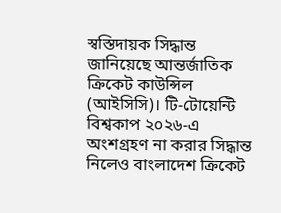স্বস্তিদায়ক সিদ্ধান্ত জানিয়েছে আন্তর্জাতিক ক্রিকেট কাউন্সিল (আইসিসি)। টি-টোয়েন্টি বিশ্বকাপ ২০২৬-এ অংশগ্রহণ না করার সিদ্ধান্ত নিলেও বাংলাদেশ ক্রিকেট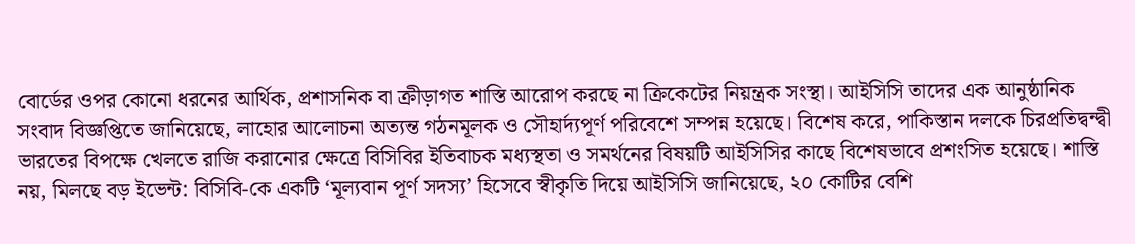বোর্ডের ওপর কোনো ধরনের আর্থিক, প্রশাসনিক বা ক্রীড়াগত শাস্তি আরোপ করছে না ক্রিকেটের নিয়ন্ত্রক সংস্থা। আইসিসি তাদের এক আনুষ্ঠানিক সংবাদ বিজ্ঞপ্তিতে জানিয়েছে, লাহোর আলোচনা অত্যন্ত গঠনমূলক ও সৌহার্দ্যপূর্ণ পরিবেশে সম্পন্ন হয়েছে। বিশেষ করে, পাকিস্তান দলকে চিরপ্রতিদ্বন্দ্বী ভারতের বিপক্ষে খেলতে রাজি করানোর ক্ষেত্রে বিসিবির ইতিবাচক মধ্যস্থতা ও সমর্থনের বিষয়টি আইসিসির কাছে বিশেষভাবে প্রশংসিত হয়েছে। শাস্তি নয়, মিলছে বড় ইভেন্ট: বিসিবি-কে একটি ‘মূল্যবান পূর্ণ সদস্য’ হিসেবে স্বীকৃতি দিয়ে আইসিসি জানিয়েছে, ২০ কোটির বেশি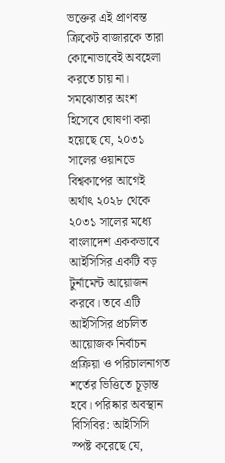ভক্তের এই প্রাণবন্ত ক্রিকেট বাজারকে তারা কোনোভাবেই অবহেলা করতে চায় না। সমঝোতার অংশ হিসেবে ঘোষণা করা হয়েছে যে, ২০৩১ সালের ওয়ানডে বিশ্বকাপের আগেই অর্থাৎ ২০২৮ থেকে ২০৩১ সালের মধ্যে বাংলাদেশ এককভাবে আইসিসির একটি বড় টুর্নামেন্ট আয়োজন করবে। তবে এটি আইসিসির প্রচলিত আয়োজক নির্বাচন প্রক্রিয়া ও পরিচালনাগত শর্তের ভিত্তিতে চূড়ান্ত হবে। পরিষ্কার অবস্থান বিসিবির: আইসিসি স্পষ্ট করেছে যে,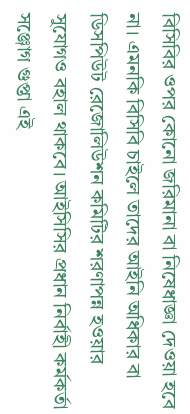বিসিবির ওপর কোনো জরিমানা বা নিষেধাজ্ঞা দেওয়া হবে না। এমনকি বিসিবি চাইলে তাদের আইনি অধিকার বা ডিসপিউট রেজোলিউশন কমিটির শরণাপন্ন হওয়ার সুযোগও বহাল থাকবে। আইসিসির প্রধান নির্বাহী কর্মকর্তা সঞ্জোগ গুপ্তা এই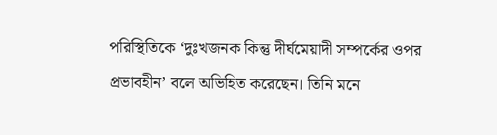পরিস্থিতিকে ‘দুঃখজনক কিন্তু দীর্ঘমেয়াদী সম্পর্কের ওপর প্রভাবহীন’ বলে অভিহিত করেছেন। তিনি মনে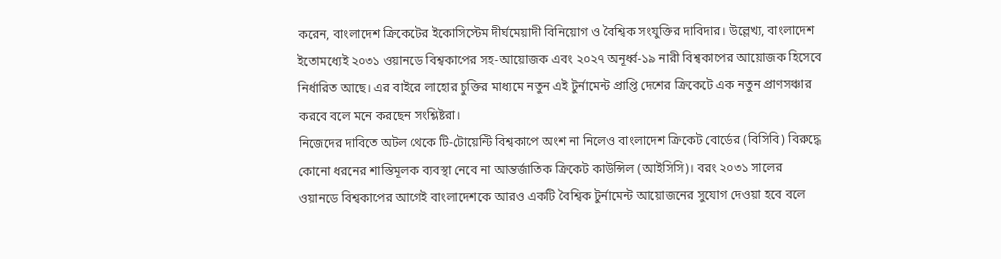করেন, বাংলাদেশ ক্রিকেটের ইকোসিস্টেম দীর্ঘমেয়াদী বিনিয়োগ ও বৈশ্বিক সংযুক্তির দাবিদার। উল্লেখ্য, বাংলাদেশ ইতোমধ্যেই ২০৩১ ওয়ানডে বিশ্বকাপের সহ-আয়োজক এবং ২০২৭ অনূর্ধ্ব-১৯ নারী বিশ্বকাপের আয়োজক হিসেবে নির্ধারিত আছে। এর বাইরে লাহোর চুক্তির মাধ্যমে নতুন এই টুর্নামেন্ট প্রাপ্তি দেশের ক্রিকেটে এক নতুন প্রাণসঞ্চার করবে বলে মনে করছেন সংশ্লিষ্টরা।
নিজেদের দাবিতে অটল থেকে টি-টোয়েন্টি বিশ্বকাপে অংশ না নিলেও বাংলাদেশ ক্রিকেট বোর্ডের (বিসিবি) বিরুদ্ধে কোনো ধরনের শাস্তিমূলক ব্যবস্থা নেবে না আন্তর্জাতিক ক্রিকেট কাউন্সিল (আইসিসি)। বরং ২০৩১ সালের ওয়ানডে বিশ্বকাপের আগেই বাংলাদেশকে আরও একটি বৈশ্বিক টুর্নামেন্ট আয়োজনের সুযোগ দেওয়া হবে বলে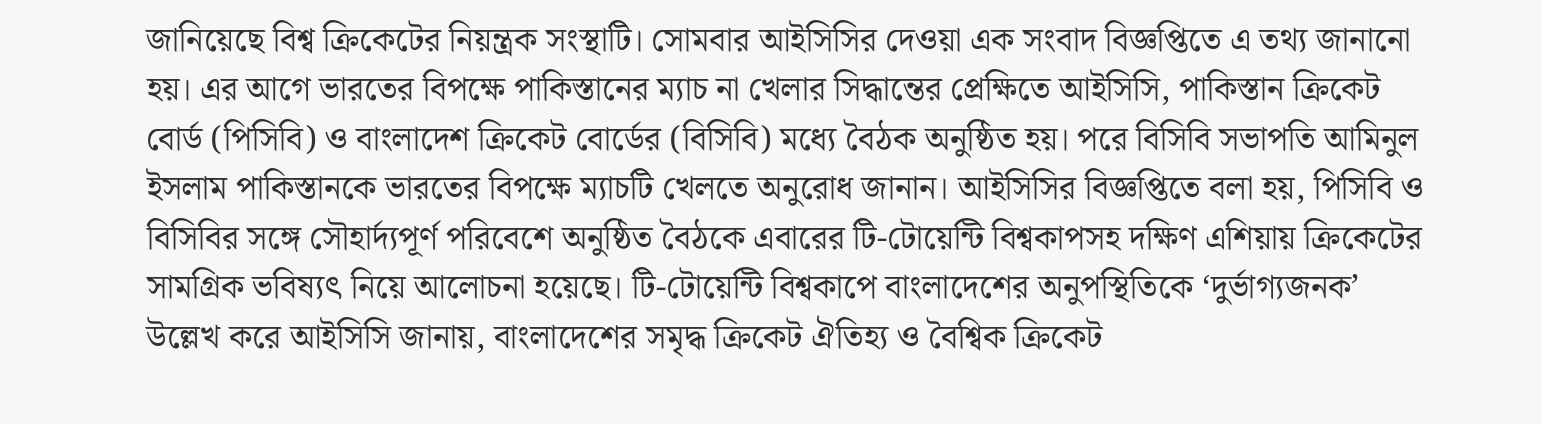জানিয়েছে বিশ্ব ক্রিকেটের নিয়ন্ত্রক সংস্থাটি। সোমবার আইসিসির দেওয়া এক সংবাদ বিজ্ঞপ্তিতে এ তথ্য জানানো হয়। এর আগে ভারতের বিপক্ষে পাকিস্তানের ম্যাচ না খেলার সিদ্ধান্তের প্রেক্ষিতে আইসিসি, পাকিস্তান ক্রিকেট বোর্ড (পিসিবি) ও বাংলাদেশ ক্রিকেট বোর্ডের (বিসিবি) মধ্যে বৈঠক অনুষ্ঠিত হয়। পরে বিসিবি সভাপতি আমিনুল ইসলাম পাকিস্তানকে ভারতের বিপক্ষে ম্যাচটি খেলতে অনুরোধ জানান। আইসিসির বিজ্ঞপ্তিতে বলা হয়, পিসিবি ও বিসিবির সঙ্গে সৌহার্দ্যপূর্ণ পরিবেশে অনুষ্ঠিত বৈঠকে এবারের টি-টোয়েন্টি বিশ্বকাপসহ দক্ষিণ এশিয়ায় ক্রিকেটের সামগ্রিক ভবিষ্যৎ নিয়ে আলোচনা হয়েছে। টি-টোয়েন্টি বিশ্বকাপে বাংলাদেশের অনুপস্থিতিকে ‘দুর্ভাগ্যজনক’ উল্লেখ করে আইসিসি জানায়, বাংলাদেশের সমৃদ্ধ ক্রিকেট ঐতিহ্য ও বৈশ্বিক ক্রিকেট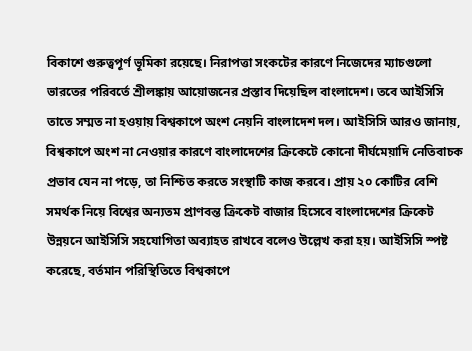বিকাশে গুরুত্বপূর্ণ ভূমিকা রয়েছে। নিরাপত্তা সংকটের কারণে নিজেদের ম্যাচগুলো ভারতের পরিবর্তে শ্রীলঙ্কায় আয়োজনের প্রস্তাব দিয়েছিল বাংলাদেশ। তবে আইসিসি তাতে সম্মত না হওয়ায় বিশ্বকাপে অংশ নেয়নি বাংলাদেশ দল। আইসিসি আরও জানায়, বিশ্বকাপে অংশ না নেওয়ার কারণে বাংলাদেশের ক্রিকেটে কোনো দীর্ঘমেয়াদি নেতিবাচক প্রভাব যেন না পড়ে, তা নিশ্চিত করতে সংস্থাটি কাজ করবে। প্রায় ২০ কোটির বেশি সমর্থক নিয়ে বিশ্বের অন্যতম প্রাণবন্ত ক্রিকেট বাজার হিসেবে বাংলাদেশের ক্রিকেট উন্নয়নে আইসিসি সহযোগিতা অব্যাহত রাখবে বলেও উল্লেখ করা হয়। আইসিসি স্পষ্ট করেছে, বর্তমান পরিস্থিতিতে বিশ্বকাপে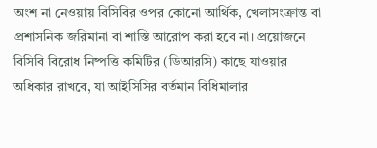অংশ না নেওয়ায় বিসিবির ওপর কোনো আর্থিক, খেলাসংক্রান্ত বা প্রশাসনিক জরিমানা বা শাস্তি আরোপ করা হবে না। প্রয়োজনে বিসিবি বিরোধ নিষ্পত্তি কমিটির (ডিআরসি) কাছে যাওয়ার অধিকার রাখবে, যা আইসিসির বর্তমান বিধিমালার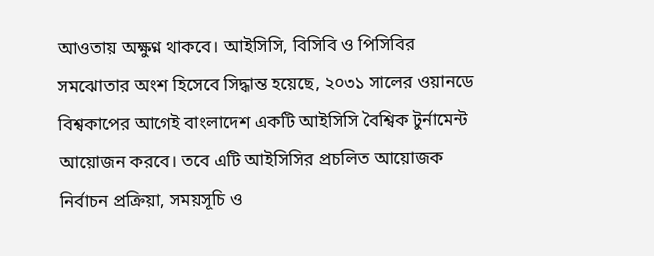আওতায় অক্ষুণ্ন থাকবে। আইসিসি, বিসিবি ও পিসিবির সমঝোতার অংশ হিসেবে সিদ্ধান্ত হয়েছে, ২০৩১ সালের ওয়ানডে বিশ্বকাপের আগেই বাংলাদেশ একটি আইসিসি বৈশ্বিক টুর্নামেন্ট আয়োজন করবে। তবে এটি আইসিসির প্রচলিত আয়োজক নির্বাচন প্রক্রিয়া, সময়সূচি ও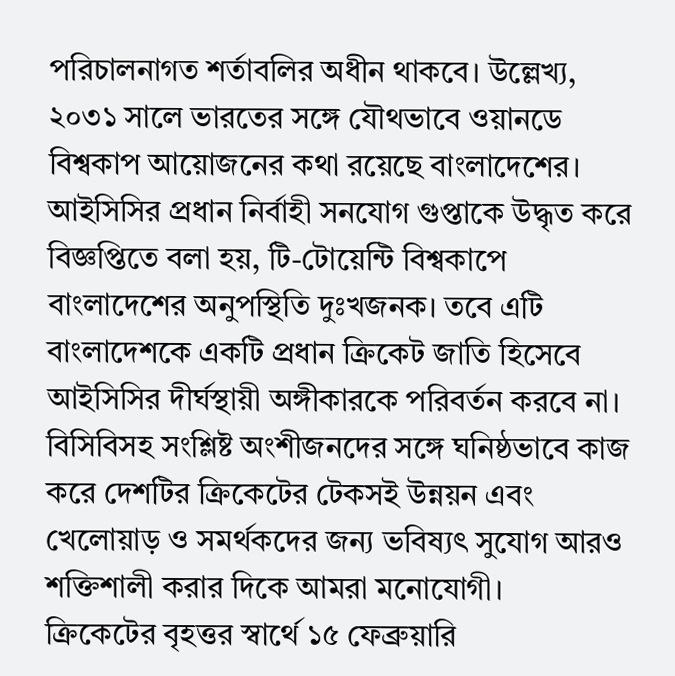পরিচালনাগত শর্তাবলির অধীন থাকবে। উল্লেখ্য, ২০৩১ সালে ভারতের সঙ্গে যৌথভাবে ওয়ানডে বিশ্বকাপ আয়োজনের কথা রয়েছে বাংলাদেশের। আইসিসির প্রধান নির্বাহী সনযোগ গুপ্তাকে উদ্ধৃত করে বিজ্ঞপ্তিতে বলা হয়, টি-টোয়েন্টি বিশ্বকাপে বাংলাদেশের অনুপস্থিতি দুঃখজনক। তবে এটি বাংলাদেশকে একটি প্রধান ক্রিকেট জাতি হিসেবে আইসিসির দীর্ঘস্থায়ী অঙ্গীকারকে পরিবর্তন করবে না। বিসিবিসহ সংশ্লিষ্ট অংশীজনদের সঙ্গে ঘনিষ্ঠভাবে কাজ করে দেশটির ক্রিকেটের টেকসই উন্নয়ন এবং খেলোয়াড় ও সমর্থকদের জন্য ভবিষ্যৎ সুযোগ আরও শক্তিশালী করার দিকে আমরা মনোযোগী।
ক্রিকেটের বৃহত্তর স্বার্থে ১৫ ফেব্রুয়ারি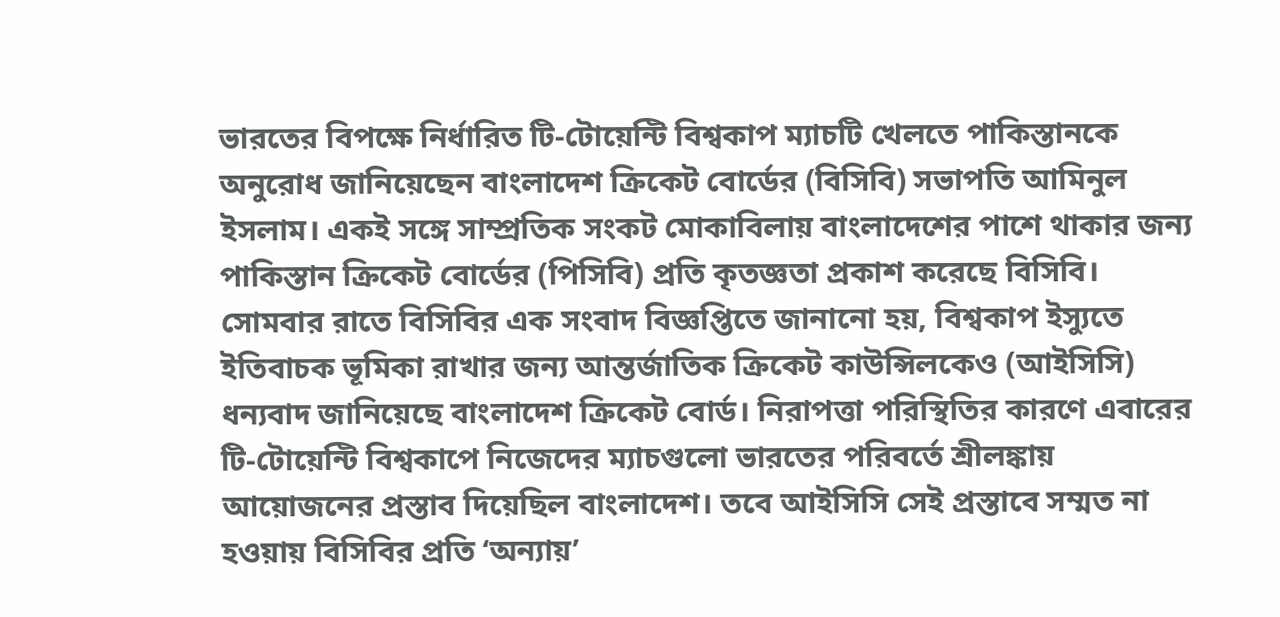ভারতের বিপক্ষে নির্ধারিত টি-টোয়েন্টি বিশ্বকাপ ম্যাচটি খেলতে পাকিস্তানকে অনুরোধ জানিয়েছেন বাংলাদেশ ক্রিকেট বোর্ডের (বিসিবি) সভাপতি আমিনুল ইসলাম। একই সঙ্গে সাম্প্রতিক সংকট মোকাবিলায় বাংলাদেশের পাশে থাকার জন্য পাকিস্তান ক্রিকেট বোর্ডের (পিসিবি) প্রতি কৃতজ্ঞতা প্রকাশ করেছে বিসিবি। সোমবার রাতে বিসিবির এক সংবাদ বিজ্ঞপ্তিতে জানানো হয়, বিশ্বকাপ ইস্যুতে ইতিবাচক ভূমিকা রাখার জন্য আন্তর্জাতিক ক্রিকেট কাউন্সিলকেও (আইসিসি) ধন্যবাদ জানিয়েছে বাংলাদেশ ক্রিকেট বোর্ড। নিরাপত্তা পরিস্থিতির কারণে এবারের টি-টোয়েন্টি বিশ্বকাপে নিজেদের ম্যাচগুলো ভারতের পরিবর্তে শ্রীলঙ্কায় আয়োজনের প্রস্তাব দিয়েছিল বাংলাদেশ। তবে আইসিসি সেই প্রস্তাবে সম্মত না হওয়ায় বিসিবির প্রতি ‘অন্যায়’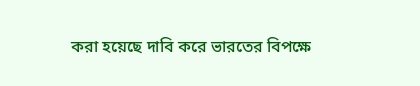করা হয়েছে দাবি করে ভারতের বিপক্ষে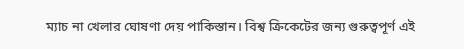ম্যাচ না খেলার ঘোষণা দেয় পাকিস্তান। বিশ্ব ক্রিকেটের জন্য গুরুত্বপূর্ণ এই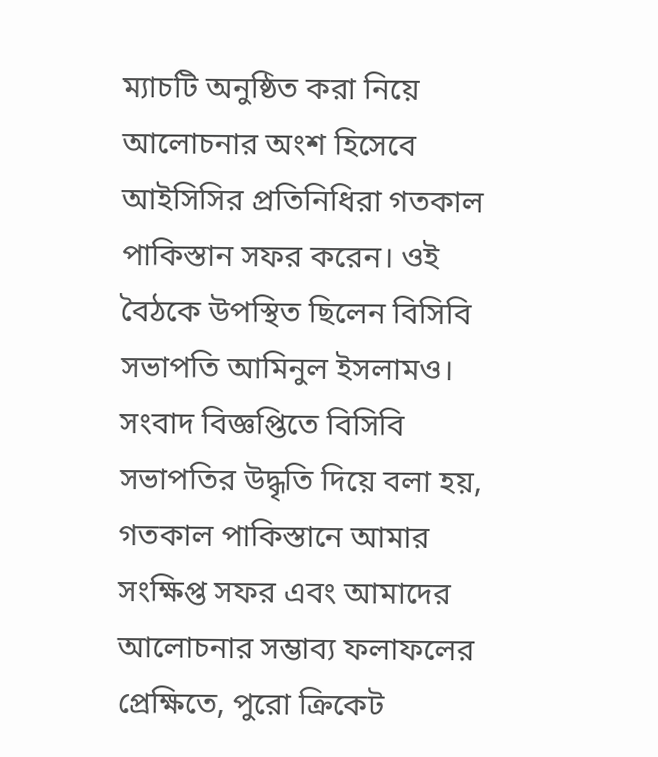ম্যাচটি অনুষ্ঠিত করা নিয়ে আলোচনার অংশ হিসেবে আইসিসির প্রতিনিধিরা গতকাল পাকিস্তান সফর করেন। ওই বৈঠকে উপস্থিত ছিলেন বিসিবি সভাপতি আমিনুল ইসলামও। সংবাদ বিজ্ঞপ্তিতে বিসিবি সভাপতির উদ্ধৃতি দিয়ে বলা হয়, গতকাল পাকিস্তানে আমার সংক্ষিপ্ত সফর এবং আমাদের আলোচনার সম্ভাব্য ফলাফলের প্রেক্ষিতে, পুরো ক্রিকেট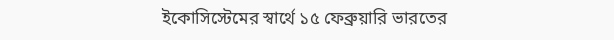ইকোসিস্টেমের স্বার্থে ১৫ ফেব্রুয়ারি ভারতের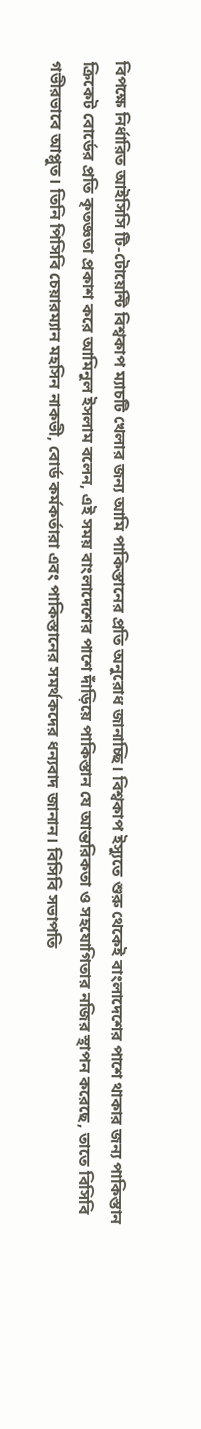বিপক্ষে নির্ধারিত আইসিসি টি-টোয়েন্টি বিশ্বকাপ ম্যাচটি খেলার জন্য আমি পাকিস্তানের প্রতি অনুরোধ জানাচ্ছি। বিশ্বকাপ ইস্যুতে শুরু থেকেই বাংলাদেশের পাশে থাকার জন্য পাকিস্তান ক্রিকেট বোর্ডের প্রতি কৃতজ্ঞতা প্রকাশ করে আমিনুল ইসলাম বলেন, এই সময় বাংলাদেশের পাশে দাঁড়িয়ে পাকিস্তান যে আন্তরিকতা ও সহযোগিতার নজির স্থাপন করেছে, তাতে বিসিবি গভীরভাবে আপ্লুত। তিনি পিসিবি চেয়ারম্যান মহসিন নাকভী, বোর্ড কর্মকর্তারা এবং পাকিস্তানের সমর্থকদের ধন্যবাদ জানান। বিসিবি সভাপতি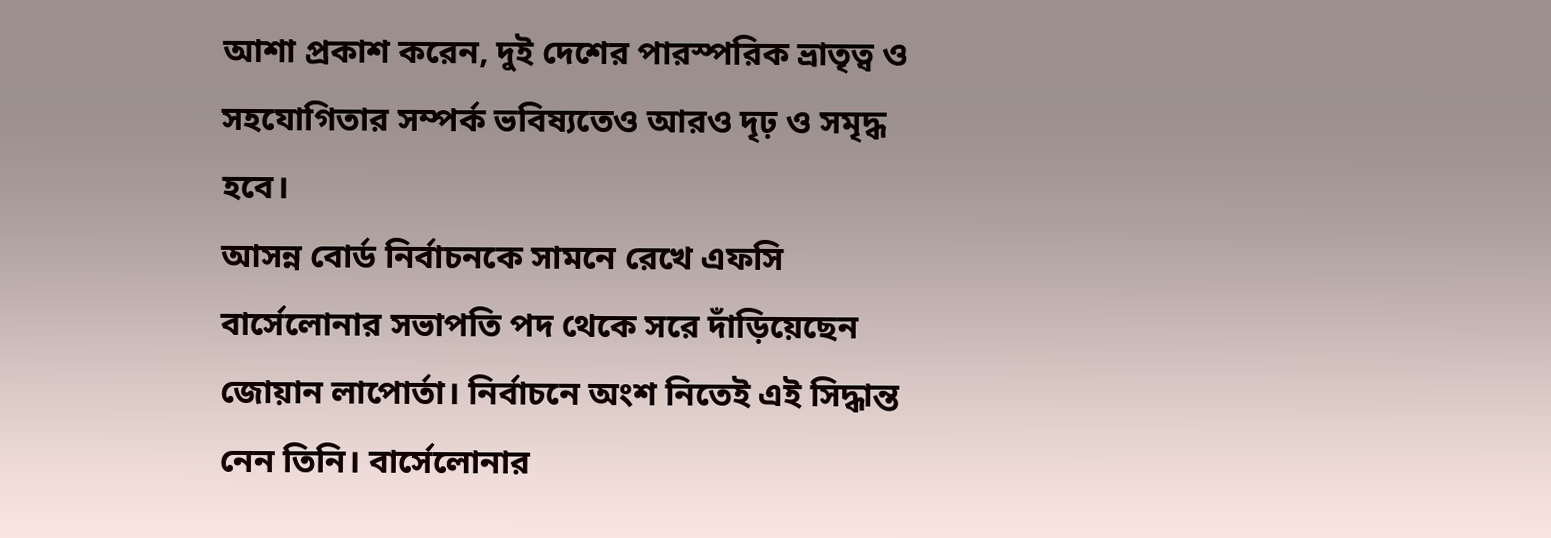আশা প্রকাশ করেন, দুই দেশের পারস্পরিক ভ্রাতৃত্ব ও সহযোগিতার সম্পর্ক ভবিষ্যতেও আরও দৃঢ় ও সমৃদ্ধ হবে।
আসন্ন বোর্ড নির্বাচনকে সামনে রেখে এফসি বার্সেলোনার সভাপতি পদ থেকে সরে দাঁড়িয়েছেন জোয়ান লাপোর্তা। নির্বাচনে অংশ নিতেই এই সিদ্ধান্ত নেন তিনি। বার্সেলোনার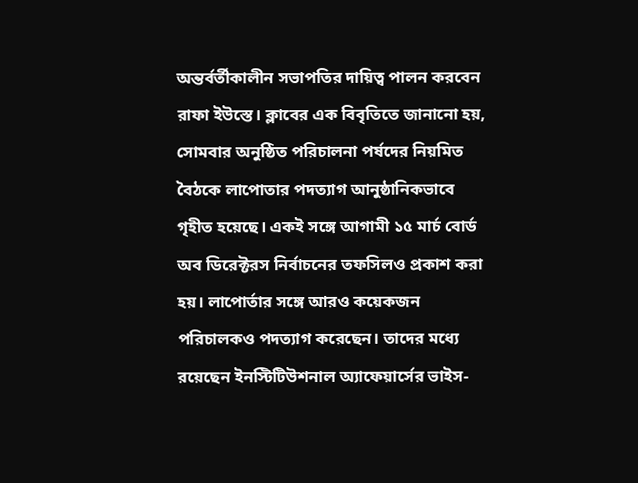অন্তর্বর্তীকালীন সভাপতির দায়িত্ব পালন করবেন রাফা ইউস্তে। ক্লাবের এক বিবৃতিতে জানানো হয়, সোমবার অনুষ্ঠিত পরিচালনা পর্ষদের নিয়মিত বৈঠকে লাপোতার পদত্যাগ আনুষ্ঠানিকভাবে গৃহীত হয়েছে। একই সঙ্গে আগামী ১৫ মার্চ বোর্ড অব ডিরেক্টরস নির্বাচনের তফসিলও প্রকাশ করা হয়। লাপোর্তার সঙ্গে আরও কয়েকজন পরিচালকও পদত্যাগ করেছেন। তাদের মধ্যে রয়েছেন ইনস্টিটিউশনাল অ্যাফেয়ার্সের ভাইস-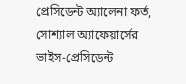প্রেসিডেন্ট অ্যালেনা ফর্ত, সোশ্যাল অ্যাফেয়ার্সের ভাইস-প্রেসিডেন্ট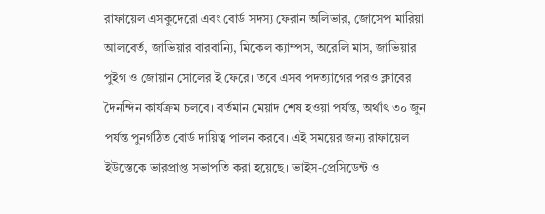রাফায়েল এসকুদেরো এবং বোর্ড সদস্য ফেরান অলিভার, জোসেপ মারিয়া আলবের্ত, জাভিয়ার বারবান্যি, মিকেল ক্যাম্পস, অরেলি মাস, জাভিয়ার পুইগ ও জোয়ান সোলের ই ফেরে। তবে এসব পদত্যাগের পরও ক্লাবের দৈনন্দিন কার্যক্রম চলবে। বর্তমান মেয়াদ শেষ হওয়া পর্যন্ত, অর্থাৎ ৩০ জুন পর্যন্ত পুনর্গঠিত বোর্ড দায়িত্ব পালন করবে। এই সময়ের জন্য রাফায়েল ইউস্তেকে ভারপ্রাপ্ত সভাপতি করা হয়েছে। ভাইস-প্রেসিডেন্ট ও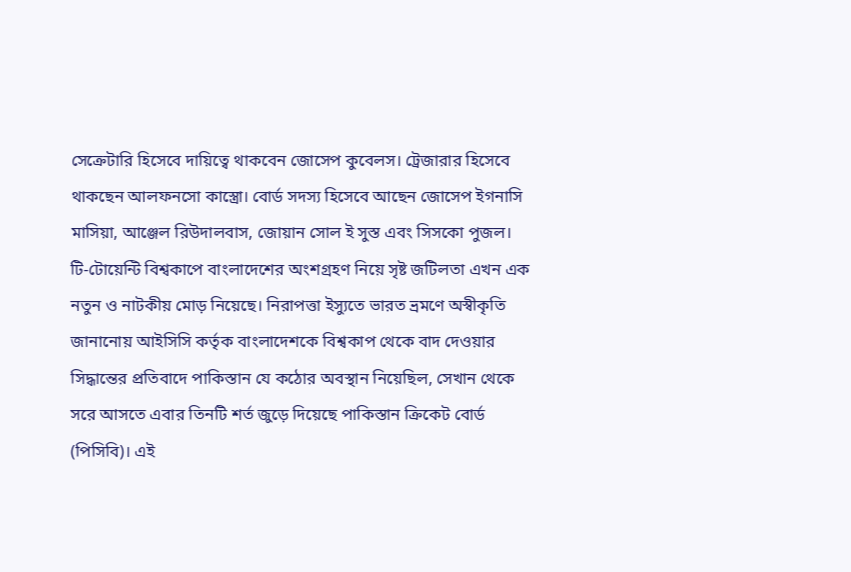সেক্রেটারি হিসেবে দায়িত্বে থাকবেন জোসেপ কুবেলস। ট্রেজারার হিসেবে থাকছেন আলফনসো কাস্ত্রো। বোর্ড সদস্য হিসেবে আছেন জোসেপ ইগনাসি মাসিয়া, আঞ্জেল রিউদালবাস, জোয়ান সোল ই সুস্ত এবং সিসকো পুজল।
টি-টোয়েন্টি বিশ্বকাপে বাংলাদেশের অংশগ্রহণ নিয়ে সৃষ্ট জটিলতা এখন এক নতুন ও নাটকীয় মোড় নিয়েছে। নিরাপত্তা ইস্যুতে ভারত ভ্রমণে অস্বীকৃতি জানানোয় আইসিসি কর্তৃক বাংলাদেশকে বিশ্বকাপ থেকে বাদ দেওয়ার সিদ্ধান্তের প্রতিবাদে পাকিস্তান যে কঠোর অবস্থান নিয়েছিল, সেখান থেকে সরে আসতে এবার তিনটি শর্ত জুড়ে দিয়েছে পাকিস্তান ক্রিকেট বোর্ড (পিসিবি)। এই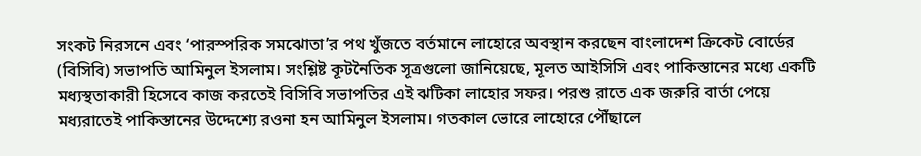সংকট নিরসনে এবং ‘পারস্পরিক সমঝোতা’র পথ খুঁজতে বর্তমানে লাহোরে অবস্থান করছেন বাংলাদেশ ক্রিকেট বোর্ডের (বিসিবি) সভাপতি আমিনুল ইসলাম। সংশ্লিষ্ট কূটনৈতিক সূত্রগুলো জানিয়েছে, মূলত আইসিসি এবং পাকিস্তানের মধ্যে একটি মধ্যস্থতাকারী হিসেবে কাজ করতেই বিসিবি সভাপতির এই ঝটিকা লাহোর সফর। পরশু রাতে এক জরুরি বার্তা পেয়ে মধ্যরাতেই পাকিস্তানের উদ্দেশ্যে রওনা হন আমিনুল ইসলাম। গতকাল ভোরে লাহোরে পৌঁছালে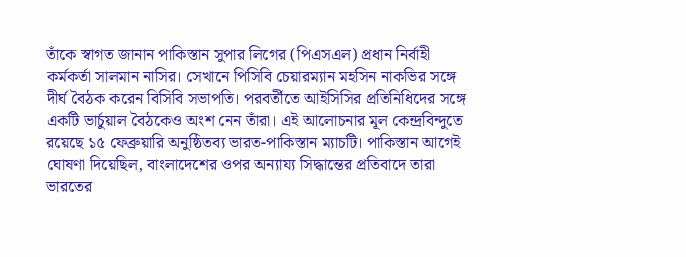তাঁকে স্বাগত জানান পাকিস্তান সুপার লিগের (পিএসএল) প্রধান নির্বাহী কর্মকর্তা সালমান নাসির। সেখানে পিসিবি চেয়ারম্যান মহসিন নাকভির সঙ্গে দীর্ঘ বৈঠক করেন বিসিবি সভাপতি। পরবর্তীতে আইসিসির প্রতিনিধিদের সঙ্গে একটি ভার্চুয়াল বৈঠকেও অংশ নেন তাঁরা। এই আলোচনার মূল কেন্দ্রবিন্দুতে রয়েছে ১৫ ফেব্রুয়ারি অনুষ্ঠিতব্য ভারত-পাকিস্তান ম্যাচটি। পাকিস্তান আগেই ঘোষণা দিয়েছিল, বাংলাদেশের ওপর অন্যায্য সিদ্ধান্তের প্রতিবাদে তারা ভারতের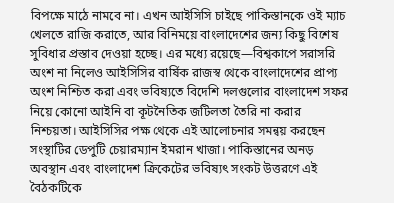বিপক্ষে মাঠে নামবে না। এখন আইসিসি চাইছে পাকিস্তানকে ওই ম্যাচ খেলতে রাজি করাতে, আর বিনিময়ে বাংলাদেশের জন্য কিছু বিশেষ সুবিধার প্রস্তাব দেওয়া হচ্ছে। এর মধ্যে রয়েছে—বিশ্বকাপে সরাসরি অংশ না নিলেও আইসিসির বার্ষিক রাজস্ব থেকে বাংলাদেশের প্রাপ্য অংশ নিশ্চিত করা এবং ভবিষ্যতে বিদেশি দলগুলোর বাংলাদেশ সফর নিয়ে কোনো আইনি বা কূটনৈতিক জটিলতা তৈরি না করার নিশ্চয়তা। আইসিসির পক্ষ থেকে এই আলোচনার সমন্বয় করছেন সংস্থাটির ডেপুটি চেয়ারম্যান ইমরান খাজা। পাকিস্তানের অনড় অবস্থান এবং বাংলাদেশ ক্রিকেটের ভবিষ্যৎ সংকট উত্তরণে এই বৈঠকটিকে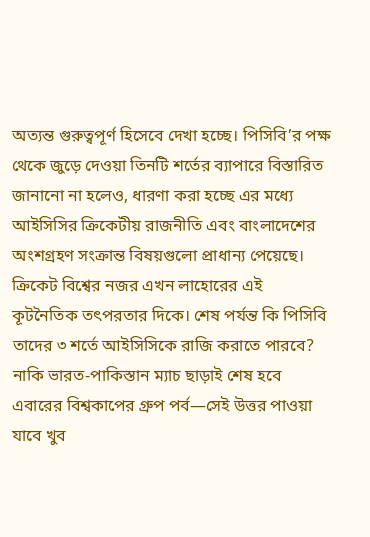অত্যন্ত গুরুত্বপূর্ণ হিসেবে দেখা হচ্ছে। পিসিবি’র পক্ষ থেকে জুড়ে দেওয়া তিনটি শর্তের ব্যাপারে বিস্তারিত জানানো না হলেও, ধারণা করা হচ্ছে এর মধ্যে আইসিসির ক্রিকেটীয় রাজনীতি এবং বাংলাদেশের অংশগ্রহণ সংক্রান্ত বিষয়গুলো প্রাধান্য পেয়েছে। ক্রিকেট বিশ্বের নজর এখন লাহোরের এই কূটনৈতিক তৎপরতার দিকে। শেষ পর্যন্ত কি পিসিবি তাদের ৩ শর্তে আইসিসিকে রাজি করাতে পারবে? নাকি ভারত-পাকিস্তান ম্যাচ ছাড়াই শেষ হবে এবারের বিশ্বকাপের গ্রুপ পর্ব—সেই উত্তর পাওয়া যাবে খুব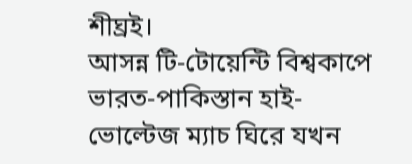শীঘ্রই।
আসন্ন টি-টোয়েন্টি বিশ্বকাপে ভারত-পাকিস্তান হাই-ভোল্টেজ ম্যাচ ঘিরে যখন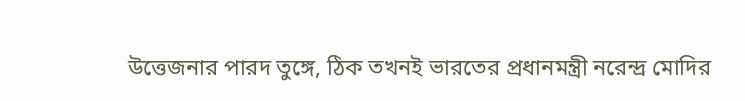উত্তেজনার পারদ তুঙ্গে, ঠিক তখনই ভারতের প্রধানমন্ত্রী নরেন্দ্র মোদির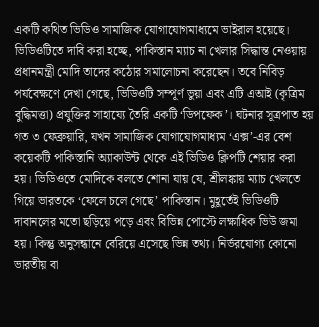একটি কথিত ভিডিও সামাজিক যোগাযোগমাধ্যমে ভাইরাল হয়েছে। ভিডিওটিতে দাবি করা হচ্ছে, পাকিস্তান ম্যাচ না খেলার সিদ্ধান্ত নেওয়ায় প্রধানমন্ত্রী মোদি তাদের কঠোর সমালোচনা করেছেন। তবে নিবিড় পর্যবেক্ষণে দেখা গেছে, ভিডিওটি সম্পূর্ণ ভুয়া এবং এটি এআই (কৃত্রিম বুদ্ধিমত্তা) প্রযুক্তির সাহায্যে তৈরি একটি ‘ডিপফেক’। ঘটনার সূত্রপাত হয় গত ৩ ফেব্রুয়ারি, যখন সামাজিক যোগাযোগমাধ্যম ‘এক্স’-এর বেশ কয়েকটি পাকিস্তানি অ্যাকাউন্ট থেকে এই ভিডিও ক্লিপটি শেয়ার করা হয়। ভিডিওতে মোদিকে বলতে শোনা যায় যে, শ্রীলঙ্কায় ম্যাচ খেলতে গিয়ে ভারতকে ‘ফেলে চলে গেছে’ পাকিস্তান। মুহূর্তেই ভিডিওটি দাবানলের মতো ছড়িয়ে পড়ে এবং বিভিন্ন পোস্টে লক্ষাধিক ভিউ জমা হয়। কিন্তু অনুসন্ধানে বেরিয়ে এসেছে ভিন্ন তথ্য। নির্ভরযোগ্য কোনো ভারতীয় বা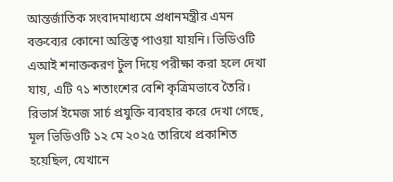আন্তর্জাতিক সংবাদমাধ্যমে প্রধানমন্ত্রীর এমন বক্তব্যের কোনো অস্তিত্ব পাওয়া যায়নি। ভিডিওটি এআই শনাক্তকরণ টুল দিয়ে পরীক্ষা করা হলে দেখা যায়, এটি ৭১ শতাংশের বেশি কৃত্রিমভাবে তৈরি। রিভার্স ইমেজ সার্চ প্রযুক্তি ব্যবহার করে দেখা গেছে, মূল ভিডিওটি ১২ মে ২০২৫ তারিখে প্রকাশিত হয়েছিল, যেখানে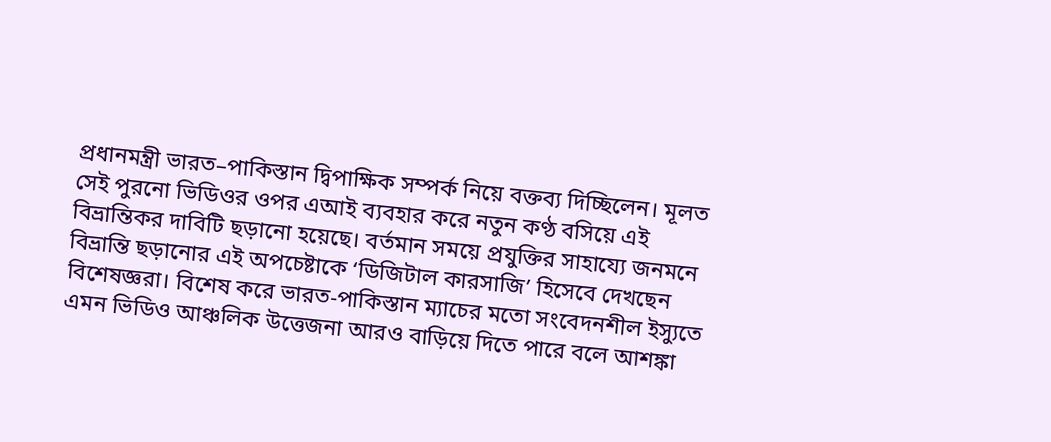প্রধানমন্ত্রী ভারত–পাকিস্তান দ্বিপাক্ষিক সম্পর্ক নিয়ে বক্তব্য দিচ্ছিলেন। মূলত সেই পুরনো ভিডিওর ওপর এআই ব্যবহার করে নতুন কণ্ঠ বসিয়ে এই বিভ্রান্তিকর দাবিটি ছড়ানো হয়েছে। বর্তমান সময়ে প্রযুক্তির সাহায্যে জনমনে বিভ্রান্তি ছড়ানোর এই অপচেষ্টাকে ‘ডিজিটাল কারসাজি’ হিসেবে দেখছেন বিশেষজ্ঞরা। বিশেষ করে ভারত-পাকিস্তান ম্যাচের মতো সংবেদনশীল ইস্যুতে এমন ভিডিও আঞ্চলিক উত্তেজনা আরও বাড়িয়ে দিতে পারে বলে আশঙ্কা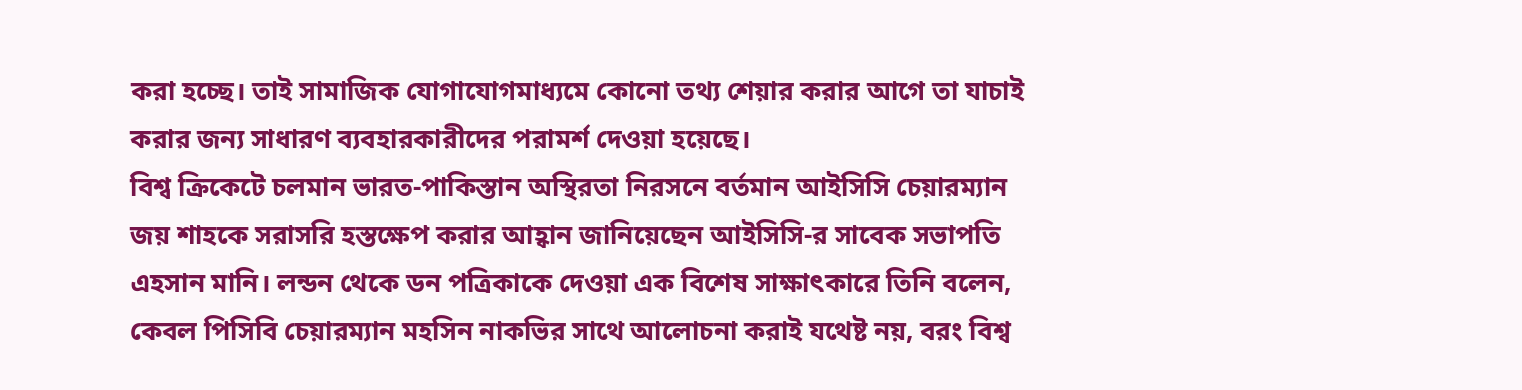করা হচ্ছে। তাই সামাজিক যোগাযোগমাধ্যমে কোনো তথ্য শেয়ার করার আগে তা যাচাই করার জন্য সাধারণ ব্যবহারকারীদের পরামর্শ দেওয়া হয়েছে।
বিশ্ব ক্রিকেটে চলমান ভারত-পাকিস্তান অস্থিরতা নিরসনে বর্তমান আইসিসি চেয়ারম্যান জয় শাহকে সরাসরি হস্তক্ষেপ করার আহ্বান জানিয়েছেন আইসিসি-র সাবেক সভাপতি এহসান মানি। লন্ডন থেকে ডন পত্রিকাকে দেওয়া এক বিশেষ সাক্ষাৎকারে তিনি বলেন, কেবল পিসিবি চেয়ারম্যান মহসিন নাকভির সাথে আলোচনা করাই যথেষ্ট নয়, বরং বিশ্ব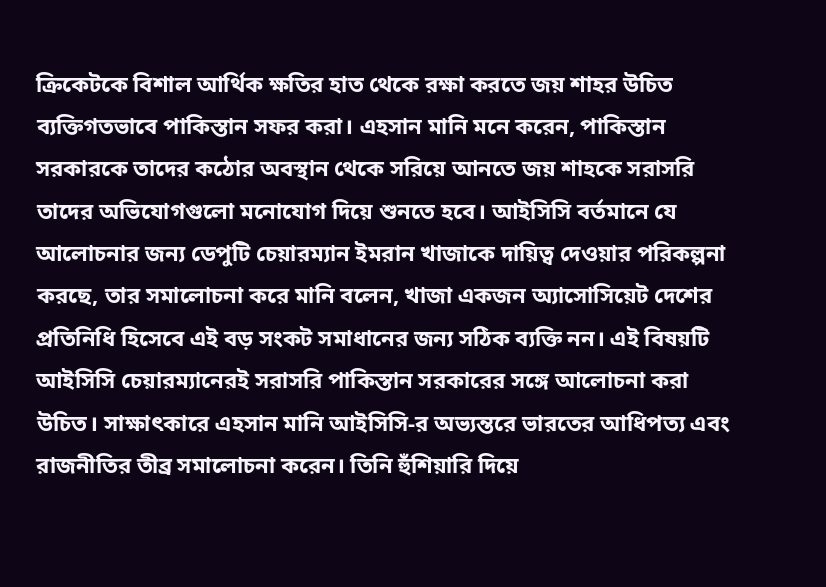ক্রিকেটকে বিশাল আর্থিক ক্ষতির হাত থেকে রক্ষা করতে জয় শাহর উচিত ব্যক্তিগতভাবে পাকিস্তান সফর করা। এহসান মানি মনে করেন, পাকিস্তান সরকারকে তাদের কঠোর অবস্থান থেকে সরিয়ে আনতে জয় শাহকে সরাসরি তাদের অভিযোগগুলো মনোযোগ দিয়ে শুনতে হবে। আইসিসি বর্তমানে যে আলোচনার জন্য ডেপুটি চেয়ারম্যান ইমরান খাজাকে দায়িত্ব দেওয়ার পরিকল্পনা করছে, তার সমালোচনা করে মানি বলেন, খাজা একজন অ্যাসোসিয়েট দেশের প্রতিনিধি হিসেবে এই বড় সংকট সমাধানের জন্য সঠিক ব্যক্তি নন। এই বিষয়টি আইসিসি চেয়ারম্যানেরই সরাসরি পাকিস্তান সরকারের সঙ্গে আলোচনা করা উচিত। সাক্ষাৎকারে এহসান মানি আইসিসি-র অভ্যন্তরে ভারতের আধিপত্য এবং রাজনীতির তীব্র সমালোচনা করেন। তিনি হুঁশিয়ারি দিয়ে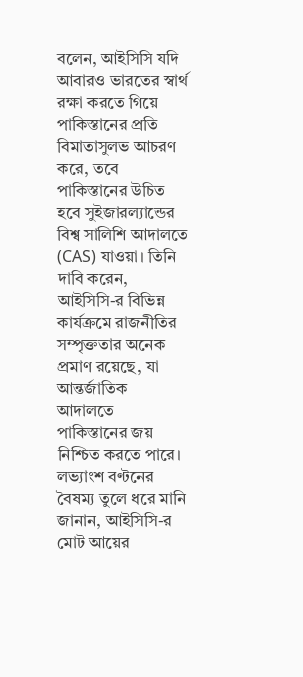বলেন, আইসিসি যদি আবারও ভারতের স্বার্থ রক্ষা করতে গিয়ে পাকিস্তানের প্রতি বিমাতাসুলভ আচরণ করে, তবে পাকিস্তানের উচিত হবে সুইজারল্যান্ডের বিশ্ব সালিশি আদালতে (CAS) যাওয়া। তিনি দাবি করেন, আইসিসি-র বিভিন্ন কার্যক্রমে রাজনীতির সম্পৃক্ততার অনেক প্রমাণ রয়েছে, যা আন্তর্জাতিক আদালতে পাকিস্তানের জয় নিশ্চিত করতে পারে। লভ্যাংশ বণ্টনের বৈষম্য তুলে ধরে মানি জানান, আইসিসি-র মোট আয়ের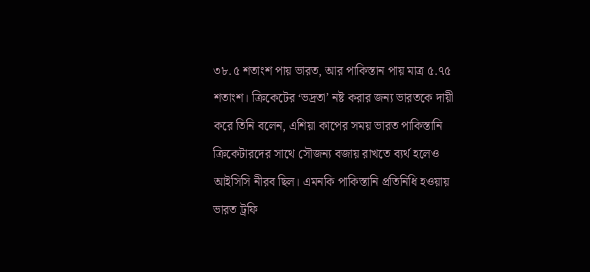৩৮.৫ শতাংশ পায় ভারত, আর পাকিস্তান পায় মাত্র ৫.৭৫ শতাংশ। ক্রিকেটের ‘ভদ্রতা’ নষ্ট করার জন্য ভারতকে দায়ী করে তিনি বলেন, এশিয়া কাপের সময় ভারত পাকিস্তানি ক্রিকেটারদের সাথে সৌজন্য বজায় রাখতে ব্যর্থ হলেও আইসিসি নীরব ছিল। এমনকি পাকিস্তানি প্রতিনিধি হওয়ায় ভারত ট্রফি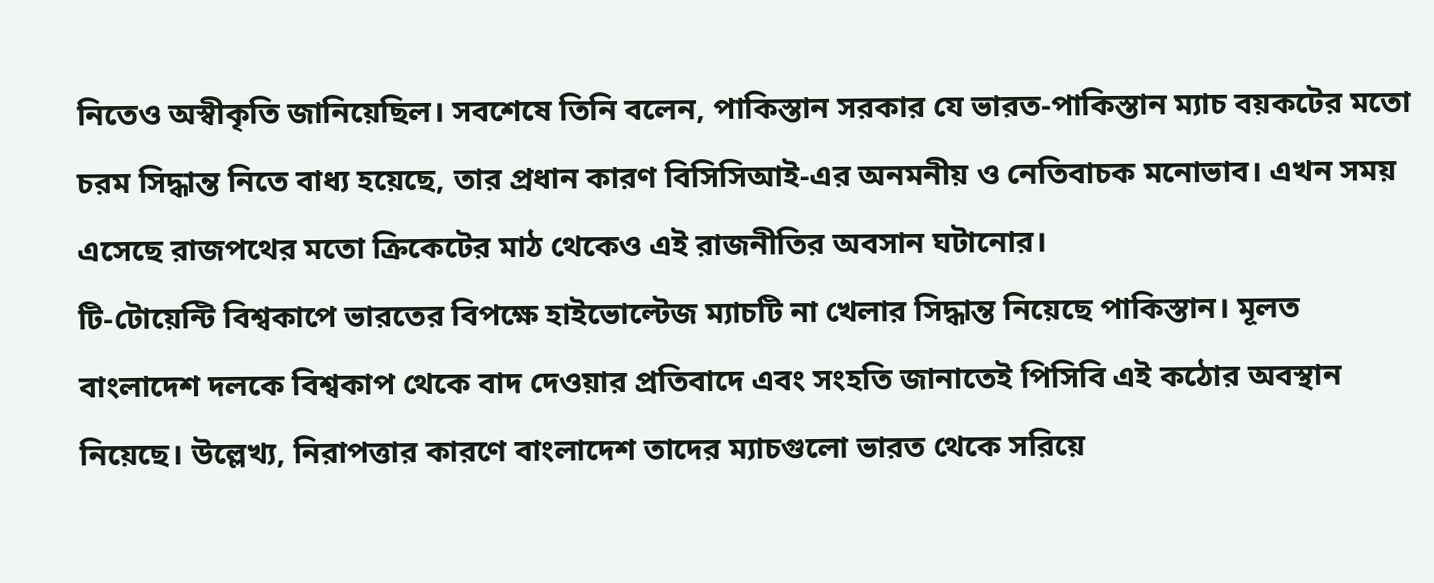নিতেও অস্বীকৃতি জানিয়েছিল। সবশেষে তিনি বলেন, পাকিস্তান সরকার যে ভারত-পাকিস্তান ম্যাচ বয়কটের মতো চরম সিদ্ধান্ত নিতে বাধ্য হয়েছে, তার প্রধান কারণ বিসিসিআই-এর অনমনীয় ও নেতিবাচক মনোভাব। এখন সময় এসেছে রাজপথের মতো ক্রিকেটের মাঠ থেকেও এই রাজনীতির অবসান ঘটানোর।
টি-টোয়েন্টি বিশ্বকাপে ভারতের বিপক্ষে হাইভোল্টেজ ম্যাচটি না খেলার সিদ্ধান্ত নিয়েছে পাকিস্তান। মূলত বাংলাদেশ দলকে বিশ্বকাপ থেকে বাদ দেওয়ার প্রতিবাদে এবং সংহতি জানাতেই পিসিবি এই কঠোর অবস্থান নিয়েছে। উল্লেখ্য, নিরাপত্তার কারণে বাংলাদেশ তাদের ম্যাচগুলো ভারত থেকে সরিয়ে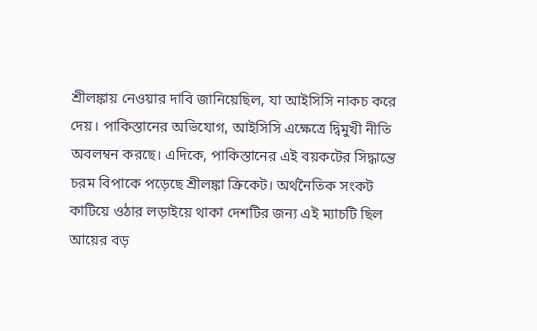শ্রীলঙ্কায় নেওয়ার দাবি জানিয়েছিল, যা আইসিসি নাকচ করে দেয়। পাকিস্তানের অভিযোগ, আইসিসি এক্ষেত্রে দ্বিমুখী নীতি অবলম্বন করছে। এদিকে, পাকিস্তানের এই বয়কটের সিদ্ধান্তে চরম বিপাকে পড়েছে শ্রীলঙ্কা ক্রিকেট। অর্থনৈতিক সংকট কাটিয়ে ওঠার লড়াইয়ে থাকা দেশটির জন্য এই ম্যাচটি ছিল আয়ের বড়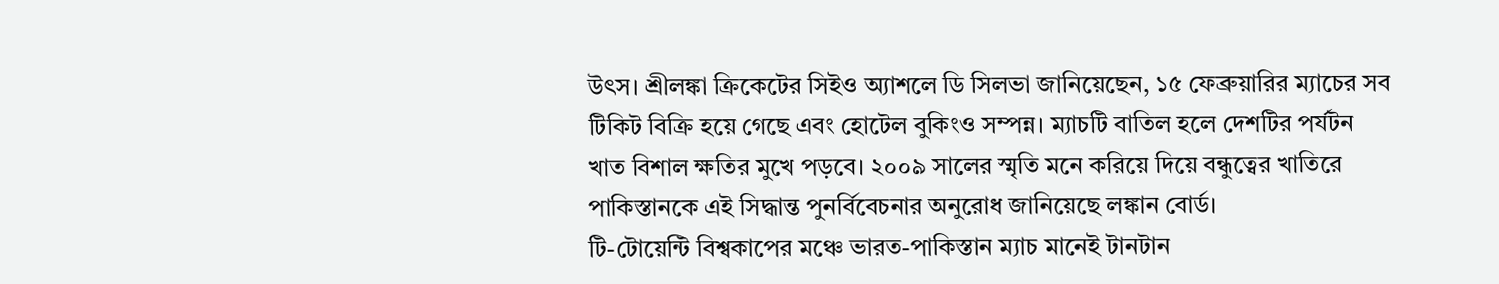উৎস। শ্রীলঙ্কা ক্রিকেটের সিইও অ্যাশলে ডি সিলভা জানিয়েছেন, ১৫ ফেব্রুয়ারির ম্যাচের সব টিকিট বিক্রি হয়ে গেছে এবং হোটেল বুকিংও সম্পন্ন। ম্যাচটি বাতিল হলে দেশটির পর্যটন খাত বিশাল ক্ষতির মুখে পড়বে। ২০০৯ সালের স্মৃতি মনে করিয়ে দিয়ে বন্ধুত্বের খাতিরে পাকিস্তানকে এই সিদ্ধান্ত পুনর্বিবেচনার অনুরোধ জানিয়েছে লঙ্কান বোর্ড।
টি-টোয়েন্টি বিশ্বকাপের মঞ্চে ভারত-পাকিস্তান ম্যাচ মানেই টানটান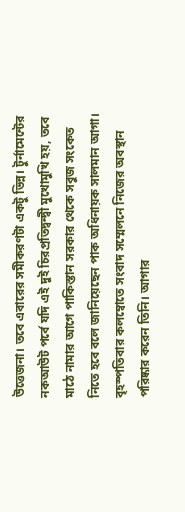উত্তেজনা। তবে এবারের সমীকরণটা একটু ভিন্ন। টুর্নামেন্টের নকআউট পর্বে যদি এই দুই চিরপ্রতিদ্বন্দ্বী মুখোমুখি হয়, তবে মাঠে নামার আগে পাকিস্তান সরকার থেকে সবুজ সংকেত নিতে হবে বলে জানিয়েছেন পাক অধিনায়ক সালমান আগা। বৃহস্পতিবার কলম্বোতে সংবাদ সম্মেলনে নিজের অবস্থান পরিষ্কার করেন তিনি। আগার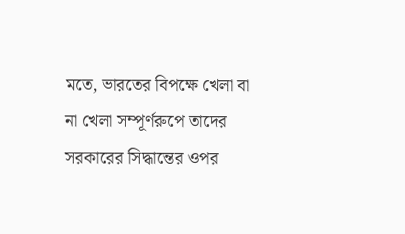মতে, ভারতের বিপক্ষে খেলা বা না খেলা সম্পূর্ণরুপে তাদের সরকারের সিদ্ধান্তের ওপর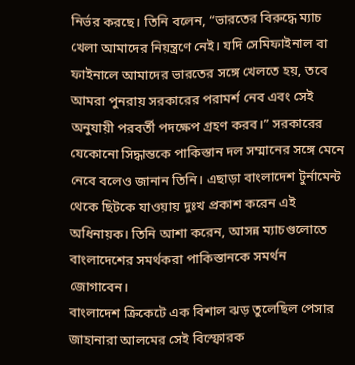নির্ভর করছে। তিনি বলেন, “ভারতের বিরুদ্ধে ম্যাচ খেলা আমাদের নিয়ন্ত্রণে নেই। যদি সেমিফাইনাল বা ফাইনালে আমাদের ভারতের সঙ্গে খেলতে হয়, তবে আমরা পুনরায় সরকারের পরামর্শ নেব এবং সেই অনুযায়ী পরবর্তী পদক্ষেপ গ্রহণ করব।” সরকারের যেকোনো সিদ্ধান্তকে পাকিস্তান দল সম্মানের সঙ্গে মেনে নেবে বলেও জানান তিনি। এছাড়া বাংলাদেশ টুর্নামেন্ট থেকে ছিটকে যাওয়ায় দুঃখ প্রকাশ করেন এই অধিনায়ক। তিনি আশা করেন, আসন্ন ম্যাচগুলোতে বাংলাদেশের সমর্থকরা পাকিস্তানকে সমর্থন জোগাবেন।
বাংলাদেশ ক্রিকেটে এক বিশাল ঝড় তুলেছিল পেসার জাহানারা আলমের সেই বিস্ফোরক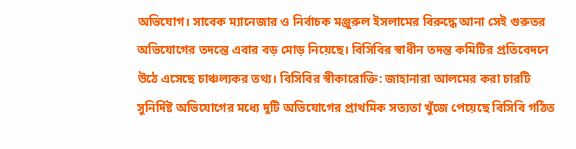অভিযোগ। সাবেক ম্যানেজার ও নির্বাচক মঞ্জুরুল ইসলামের বিরুদ্ধে আনা সেই গুরুতর অভিযোগের তদন্তে এবার বড় মোড় নিয়েছে। বিসিবির স্বাধীন তদন্ত কমিটির প্রতিবেদনে উঠে এসেছে চাঞ্চল্যকর তথ্য। বিসিবির স্বীকারোক্তি: জাহানারা আলমের করা চারটি সুনির্দিষ্ট অভিযোগের মধ্যে দুটি অভিযোগের প্রাথমিক সত্যতা খুঁজে পেয়েছে বিসিবি গঠিত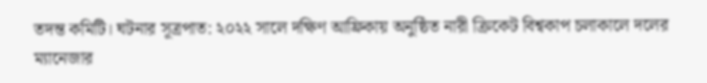তদন্ত কমিটি। ঘটনার সূত্রপাত: ২০২২ সালে দক্ষিণ আফ্রিকায় অনুষ্ঠিত নারী ক্রিকেট বিশ্বকাপ চলাকালে দলের ম্যানেজার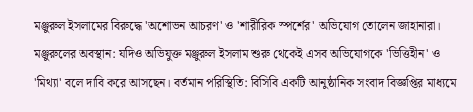মঞ্জুরুল ইসলামের বিরুদ্ধে 'অশোভন আচরণ' ও 'শারীরিক স্পর্শের' অভিযোগ তোলেন জাহানারা। মঞ্জুরুলের অবস্থান: যদিও অভিযুক্ত মঞ্জুরুল ইসলাম শুরু থেকেই এসব অভিযোগকে 'ভিত্তিহীন' ও 'মিথ্যা' বলে দাবি করে আসছেন। বর্তমান পরিস্থিতি: বিসিবি একটি আনুষ্ঠানিক সংবাদ বিজ্ঞপ্তির মাধ্যমে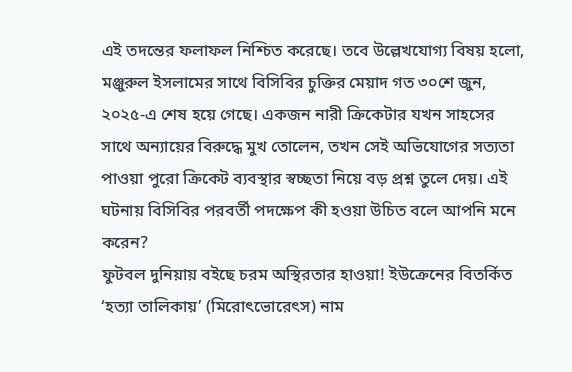এই তদন্তের ফলাফল নিশ্চিত করেছে। তবে উল্লেখযোগ্য বিষয় হলো, মঞ্জুরুল ইসলামের সাথে বিসিবির চুক্তির মেয়াদ গত ৩০শে জুন, ২০২৫-এ শেষ হয়ে গেছে। একজন নারী ক্রিকেটার যখন সাহসের সাথে অন্যায়ের বিরুদ্ধে মুখ তোলেন, তখন সেই অভিযোগের সত্যতা পাওয়া পুরো ক্রিকেট ব্যবস্থার স্বচ্ছতা নিয়ে বড় প্রশ্ন তুলে দেয়। এই ঘটনায় বিসিবির পরবর্তী পদক্ষেপ কী হওয়া উচিত বলে আপনি মনে করেন?
ফুটবল দুনিয়ায় বইছে চরম অস্থিরতার হাওয়া! ইউক্রেনের বিতর্কিত ‘হত্যা তালিকায়’ (মিরোৎভোরেৎস) নাম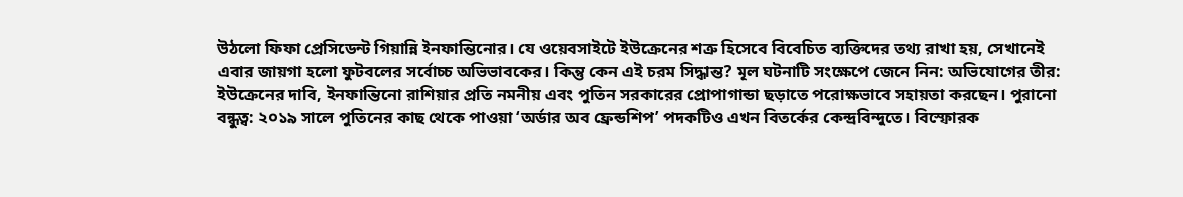উঠলো ফিফা প্রেসিডেন্ট গিয়ান্নি ইনফান্তিনোর। যে ওয়েবসাইটে ইউক্রেনের শত্রু হিসেবে বিবেচিত ব্যক্তিদের তথ্য রাখা হয়, সেখানেই এবার জায়গা হলো ফুটবলের সর্বোচ্চ অভিভাবকের। কিন্তু কেন এই চরম সিদ্ধান্ত? মূল ঘটনাটি সংক্ষেপে জেনে নিন: অভিযোগের তীর: ইউক্রেনের দাবি, ইনফান্তিনো রাশিয়ার প্রতি নমনীয় এবং পুতিন সরকারের প্রোপাগান্ডা ছড়াতে পরোক্ষভাবে সহায়তা করছেন। পুরানো বন্ধুত্ব: ২০১৯ সালে পুতিনের কাছ থেকে পাওয়া ‘অর্ডার অব ফ্রেন্ডশিপ’ পদকটিও এখন বিতর্কের কেন্দ্রবিন্দুতে। বিস্ফোরক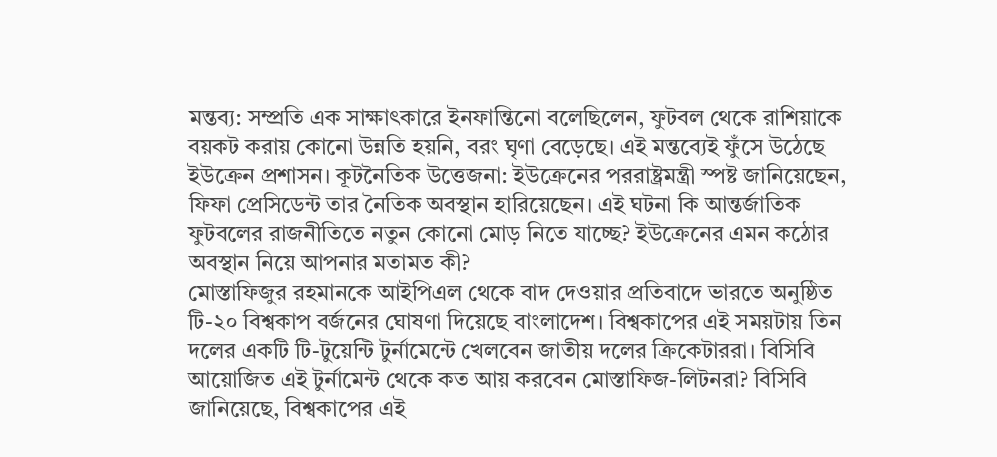মন্তব্য: সম্প্রতি এক সাক্ষাৎকারে ইনফান্তিনো বলেছিলেন, ফুটবল থেকে রাশিয়াকে বয়কট করায় কোনো উন্নতি হয়নি, বরং ঘৃণা বেড়েছে। এই মন্তব্যেই ফুঁসে উঠেছে ইউক্রেন প্রশাসন। কূটনৈতিক উত্তেজনা: ইউক্রেনের পররাষ্ট্রমন্ত্রী স্পষ্ট জানিয়েছেন, ফিফা প্রেসিডেন্ট তার নৈতিক অবস্থান হারিয়েছেন। এই ঘটনা কি আন্তর্জাতিক ফুটবলের রাজনীতিতে নতুন কোনো মোড় নিতে যাচ্ছে? ইউক্রেনের এমন কঠোর অবস্থান নিয়ে আপনার মতামত কী?
মোস্তাফিজুর রহমানকে আইপিএল থেকে বাদ দেওয়ার প্রতিবাদে ভারতে অনুষ্ঠিত টি-২০ বিশ্বকাপ বর্জনের ঘোষণা দিয়েছে বাংলাদেশ। বিশ্বকাপের এই সময়টায় তিন দলের একটি টি-টুয়েন্টি টুর্নামেন্টে খেলবেন জাতীয় দলের ক্রিকেটাররা। বিসিবি আয়োজিত এই টুর্নামেন্ট থেকে কত আয় করবেন মোস্তাফিজ-লিটনরা? বিসিবি জানিয়েছে, বিশ্বকাপের এই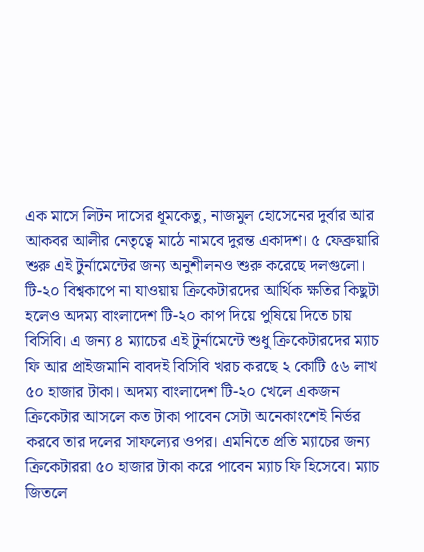এক মাসে লিটন দাসের ধূমকেতু, নাজমুল হোসেনের দুর্বার আর আকবর আলীর নেতৃত্বে মাঠে নামবে দুরন্ত একাদশ। ৫ ফেব্রুয়ারি শুরু এই টুর্নামেন্টের জন্য অনুশীলনও শুরু করেছে দলগুলো। টি-২০ বিশ্বকাপে না যাওয়ায় ক্রিকেটারদের আর্থিক ক্ষতির কিছুটা হলেও অদম্য বাংলাদেশ টি-২০ কাপ দিয়ে পুষিয়ে দিতে চায় বিসিবি। এ জন্য ৪ ম্যাচের এই টুর্নামেন্টে শুধু ক্রিকেটারদের ম্যাচ ফি আর প্রাইজমানি বাবদই বিসিবি খরচ করছে ২ কোটি ৫৬ লাখ ৫০ হাজার টাকা। অদম্য বাংলাদেশ টি-২০ খেলে একজন ক্রিকেটার আসলে কত টাকা পাবেন সেটা অনেকাংশেই নির্ভর করবে তার দলের সাফল্যের ওপর। এমনিতে প্রতি ম্যাচের জন্য ক্রিকেটাররা ৫০ হাজার টাকা করে পাবেন ম্যাচ ফি হিসেবে। ম্যাচ জিতলে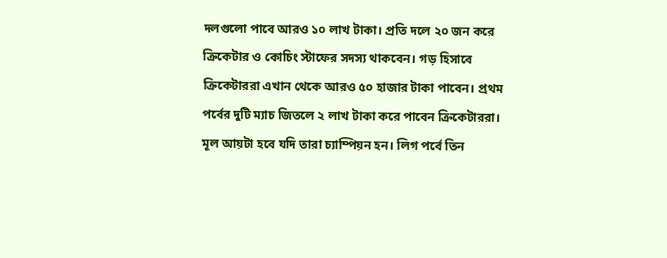দলগুলো পাবে আরও ১০ লাখ টাকা। প্রতি দলে ২০ জন করে ক্রিকেটার ও কোচিং স্টাফের সদস্য থাকবেন। গড় হিসাবে ক্রিকেটাররা এখান থেকে আরও ৫০ হাজার টাকা পাবেন। প্রথম পর্বের দুটি ম্যাচ জিতলে ২ লাখ টাকা করে পাবেন ক্রিকেটাররা। মূল আয়টা হবে যদি তারা চ্যাম্পিয়ন হন। লিগ পর্বে তিন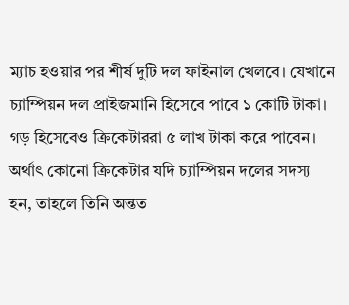ম্যাচ হওয়ার পর শীর্ষ দুটি দল ফাইনাল খেলবে। যেখানে চ্যাম্পিয়ন দল প্রাইজমানি হিসেবে পাবে ১ কোটি টাকা। গড় হিসেবেও ক্রিকেটাররা ৫ লাখ টাকা করে পাবেন। অর্থাৎ কোনো ক্রিকেটার যদি চ্যাম্পিয়ন দলের সদস্য হন, তাহলে তিনি অন্তত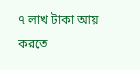৭ লাখ টাকা আয় করতে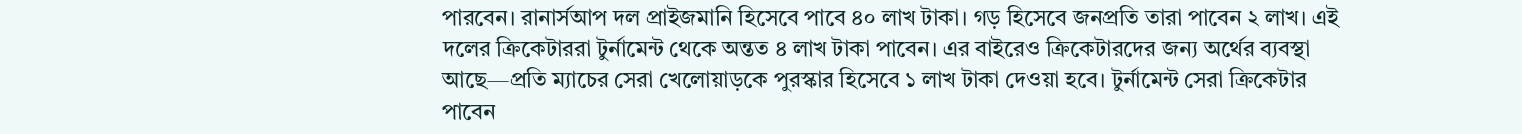পারবেন। রানার্সআপ দল প্রাইজমানি হিসেবে পাবে ৪০ লাখ টাকা। গড় হিসেবে জনপ্রতি তারা পাবেন ২ লাখ। এই দলের ক্রিকেটাররা টুর্নামেন্ট থেকে অন্তত ৪ লাখ টাকা পাবেন। এর বাইরেও ক্রিকেটারদের জন্য অর্থের ব্যবস্থা আছে—প্রতি ম্যাচের সেরা খেলোয়াড়কে পুরস্কার হিসেবে ১ লাখ টাকা দেওয়া হবে। টুর্নামেন্ট সেরা ক্রিকেটার পাবেন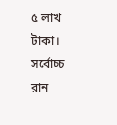৫ লাখ টাকা। সর্বোচ্চ রান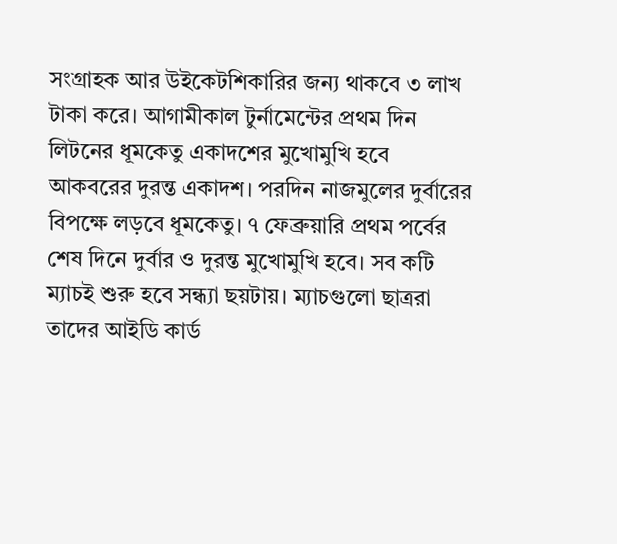সংগ্রাহক আর উইকেটশিকারির জন্য থাকবে ৩ লাখ টাকা করে। আগামীকাল টুর্নামেন্টের প্রথম দিন লিটনের ধূমকেতু একাদশের মুখোমুখি হবে আকবরের দুরন্ত একাদশ। পরদিন নাজমুলের দুর্বারের বিপক্ষে লড়বে ধূমকেতু। ৭ ফেব্রুয়ারি প্রথম পর্বের শেষ দিনে দুর্বার ও দুরন্ত মুখোমুখি হবে। সব কটি ম্যাচই শুরু হবে সন্ধ্যা ছয়টায়। ম্যাচগুলো ছাত্ররা তাদের আইডি কার্ড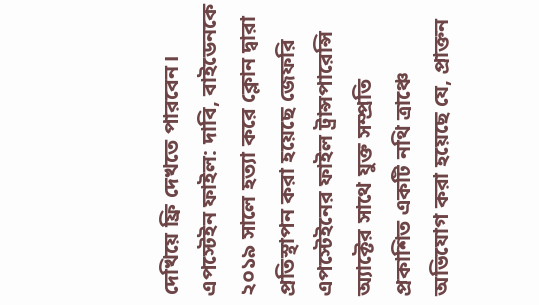দেখিয়ে ফ্রি দেখতে পারবেন।
এপস্টেইন ফাইল: দাবি, বাইডেনকে ২০১৯ সালে হত্যা করে ক্লোন দ্বারা প্রতিস্থাপন করা হয়েছে জেফরি এপস্টেইনের ফাইল ট্রান্সপারেন্সি অ্যাক্টের সাথে যুক্ত সম্প্রতি প্রকাশিত একটি নথি ত্রাঞ্চে অভিযোগ করা হয়েছে যে, প্রাক্তন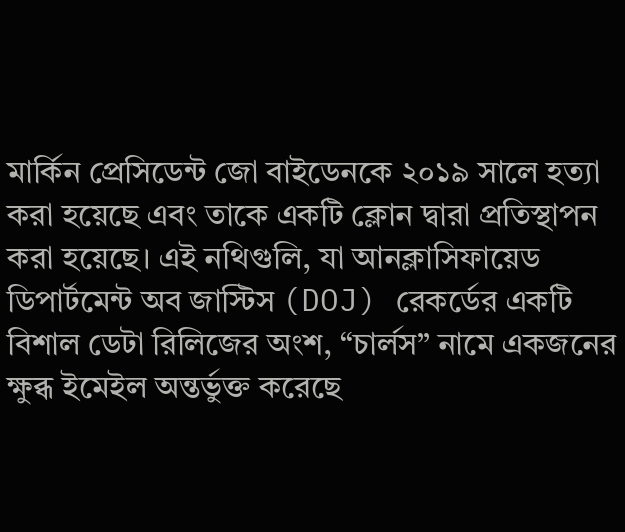মার্কিন প্রেসিডেন্ট জো বাইডেনকে ২০১৯ সালে হত্যা করা হয়েছে এবং তাকে একটি ক্লোন দ্বারা প্রতিস্থাপন করা হয়েছে। এই নথিগুলি, যা আনক্লাসিফায়েড ডিপার্টমেন্ট অব জাস্টিস (DOJ) রেকর্ডের একটি বিশাল ডেটা রিলিজের অংশ, “চার্লস” নামে একজনের ক্ষুব্ধ ইমেইল অন্তর্ভুক্ত করেছে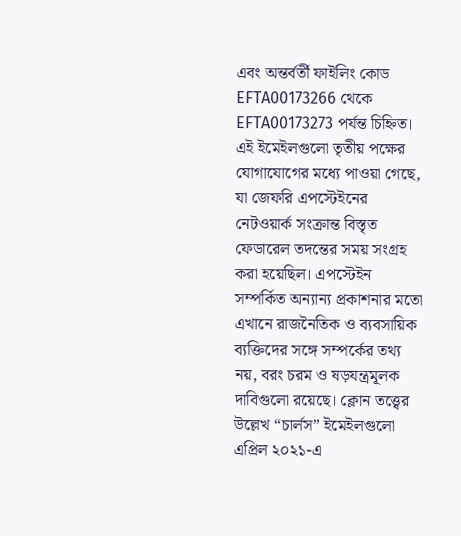এবং অন্তর্বর্তী ফাইলিং কোড EFTA00173266 থেকে EFTA00173273 পর্যন্ত চিহ্নিত। এই ইমেইলগুলো তৃতীয় পক্ষের যোগাযোগের মধ্যে পাওয়া গেছে, যা জেফরি এপস্টেইনের নেটওয়ার্ক সংক্রান্ত বিস্তৃত ফেডারেল তদন্তের সময় সংগ্রহ করা হয়েছিল। এপস্টেইন সম্পর্কিত অন্যান্য প্রকাশনার মতো এখানে রাজনৈতিক ও ব্যবসায়িক ব্যক্তিদের সঙ্গে সম্পর্কের তথ্য নয়, বরং চরম ও ষড়যন্ত্রমূলক দাবিগুলো রয়েছে। ক্লোন তত্ত্বের উল্লেখ “চার্লস” ইমেইলগুলো এপ্রিল ২০২১-এ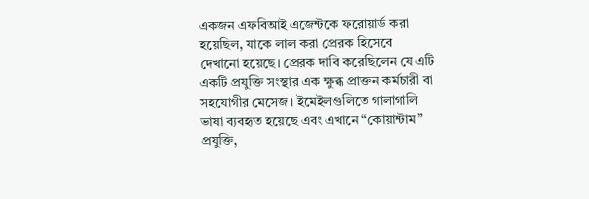একজন এফবিআই এজেন্টকে ফরোয়ার্ড করা হয়েছিল, যাকে লাল করা প্রেরক হিসেবে দেখানো হয়েছে। প্রেরক দাবি করেছিলেন যে এটি একটি প্রযুক্তি সংস্থার এক ক্ষুব্ধ প্রাক্তন কর্মচারী বা সহযোগীর মেসেজ। ইমেইলগুলিতে গালাগালি ভাষা ব্যবহৃত হয়েছে এবং এখানে “কোয়ান্টাম” প্রযুক্তি,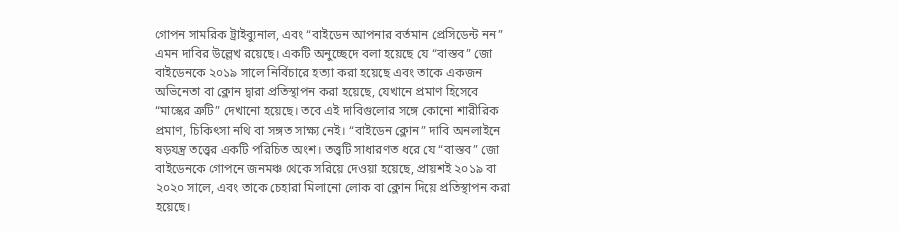গোপন সামরিক ট্রাইব্যুনাল, এবং “বাইডেন আপনার বর্তমান প্রেসিডেন্ট নন” এমন দাবির উল্লেখ রয়েছে। একটি অনুচ্ছেদে বলা হয়েছে যে “বাস্তব” জো বাইডেনকে ২০১৯ সালে নির্বিচারে হত্যা করা হয়েছে এবং তাকে একজন অভিনেতা বা ক্লোন দ্বারা প্রতিস্থাপন করা হয়েছে, যেখানে প্রমাণ হিসেবে “মাস্কের ত্রুটি” দেখানো হয়েছে। তবে এই দাবিগুলোর সঙ্গে কোনো শারীরিক প্রমাণ, চিকিৎসা নথি বা সঙ্গত সাক্ষ্য নেই। “বাইডেন ক্লোন” দাবি অনলাইনে ষড়যন্ত্র তত্ত্বের একটি পরিচিত অংশ। তত্ত্বটি সাধারণত ধরে যে “বাস্তব” জো বাইডেনকে গোপনে জনমঞ্চ থেকে সরিয়ে দেওয়া হয়েছে, প্রায়শই ২০১৯ বা ২০২০ সালে, এবং তাকে চেহারা মিলানো লোক বা ক্লোন দিয়ে প্রতিস্থাপন করা হয়েছে।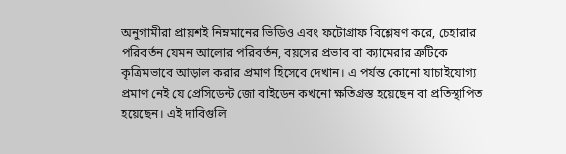অনুগামীরা প্রায়শই নিম্নমানের ভিডিও এবং ফটোগ্রাফ বিশ্লেষণ করে, চেহারার পরিবর্তন যেমন আলোর পরিবর্তন, বয়সের প্রভাব বা ক্যামেরার ত্রুটিকে কৃত্রিমভাবে আড়াল করার প্রমাণ হিসেবে দেখান। এ পর্যন্ত কোনো যাচাইযোগ্য প্রমাণ নেই যে প্রেসিডেন্ট জো বাইডেন কখনো ক্ষতিগ্রস্ত হয়েছেন বা প্রতিস্থাপিত হয়েছেন। এই দাবিগুলি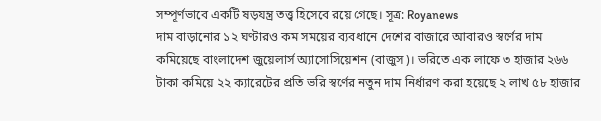সম্পূর্ণভাবে একটি ষড়যন্ত্র তত্ত্ব হিসেবে রয়ে গেছে। সূত্র: Royanews
দাম বাড়ানোর ১২ ঘণ্টারও কম সময়ের ব্যবধানে দেশের বাজারে আবারও স্বর্ণের দাম কমিয়েছে বাংলাদেশ জুয়েলার্স অ্যাসোসিয়েশন (বাজুস)। ভরিতে এক লাফে ৩ হাজার ২৬৬ টাকা কমিয়ে ২২ ক্যারেটের প্রতি ভরি স্বর্ণের নতুন দাম নির্ধারণ করা হয়েছে ২ লাখ ৫৮ হাজার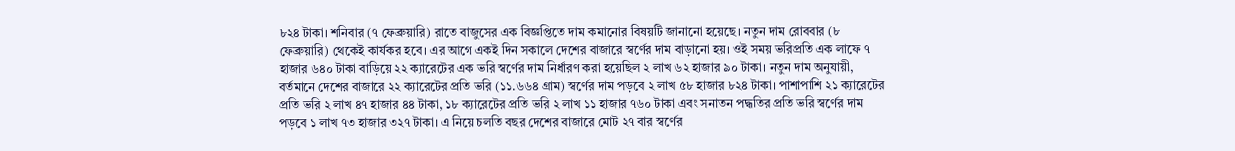৮২৪ টাকা। শনিবার (৭ ফেব্রুয়ারি) রাতে বাজুসের এক বিজ্ঞপ্তিতে দাম কমানোর বিষয়টি জানানো হয়েছে। নতুন দাম রোববার (৮ ফেব্রুয়ারি) থেকেই কার্যকর হবে। এর আগে একই দিন সকালে দেশের বাজারে স্বর্ণের দাম বাড়ানো হয়। ওই সময় ভরিপ্রতি এক লাফে ৭ হাজার ৬৪০ টাকা বাড়িয়ে ২২ ক্যারেটের এক ভরি স্বর্ণের দাম নির্ধারণ করা হয়েছিল ২ লাখ ৬২ হাজার ৯০ টাকা। নতুন দাম অনুযায়ী, বর্তমানে দেশের বাজারে ২২ ক্যারেটের প্রতি ভরি (১১.৬৬৪ গ্রাম) স্বর্ণের দাম পড়বে ২ লাখ ৫৮ হাজার ৮২৪ টাকা। পাশাপাশি ২১ ক্যারেটের প্রতি ভরি ২ লাখ ৪৭ হাজার ৪৪ টাকা, ১৮ ক্যারেটের প্রতি ভরি ২ লাখ ১১ হাজার ৭৬০ টাকা এবং সনাতন পদ্ধতির প্রতি ভরি স্বর্ণের দাম পড়বে ১ লাখ ৭৩ হাজার ৩২৭ টাকা। এ নিয়ে চলতি বছর দেশের বাজারে মোট ২৭ বার স্বর্ণের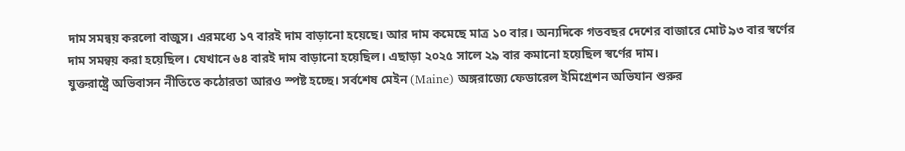দাম সমন্বয় করলো বাজুস। এরমধ্যে ১৭ বারই দাম বাড়ানো হয়েছে। আর দাম কমেছে মাত্র ১০ বার। অন্যদিকে গতবছর দেশের বাজারে মোট ৯৩ বার স্বর্ণের দাম সমন্বয় করা হয়েছিল। যেখানে ৬৪ বারই দাম বাড়ানো হয়েছিল। এছাড়া ২০২৫ সালে ২৯ বার কমানো হয়েছিল স্বর্ণের দাম।
যুক্তরাষ্ট্রে অভিবাসন নীতিতে কঠোরতা আরও স্পষ্ট হচ্ছে। সর্বশেষ মেইন (Maine) অঙ্গরাজ্যে ফেডারেল ইমিগ্রেশন অভিযান শুরুর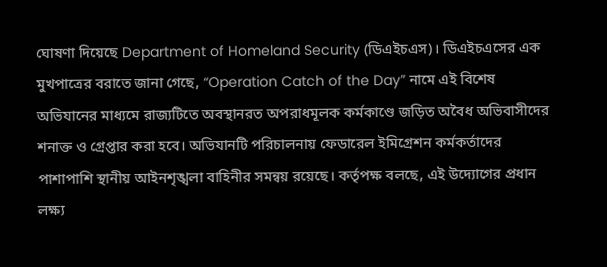ঘোষণা দিয়েছে Department of Homeland Security (ডিএইচএস)। ডিএইচএসের এক মুখপাত্রের বরাতে জানা গেছে, “Operation Catch of the Day” নামে এই বিশেষ অভিযানের মাধ্যমে রাজ্যটিতে অবস্থানরত অপরাধমূলক কর্মকাণ্ডে জড়িত অবৈধ অভিবাসীদের শনাক্ত ও গ্রেপ্তার করা হবে। অভিযানটি পরিচালনায় ফেডারেল ইমিগ্রেশন কর্মকর্তাদের পাশাপাশি স্থানীয় আইনশৃঙ্খলা বাহিনীর সমন্বয় রয়েছে। কর্তৃপক্ষ বলছে, এই উদ্যোগের প্রধান লক্ষ্য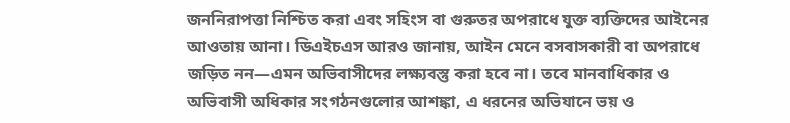জননিরাপত্তা নিশ্চিত করা এবং সহিংস বা গুরুতর অপরাধে যুক্ত ব্যক্তিদের আইনের আওতায় আনা। ডিএইচএস আরও জানায়, আইন মেনে বসবাসকারী বা অপরাধে জড়িত নন—এমন অভিবাসীদের লক্ষ্যবস্তু করা হবে না। তবে মানবাধিকার ও অভিবাসী অধিকার সংগঠনগুলোর আশঙ্কা, এ ধরনের অভিযানে ভয় ও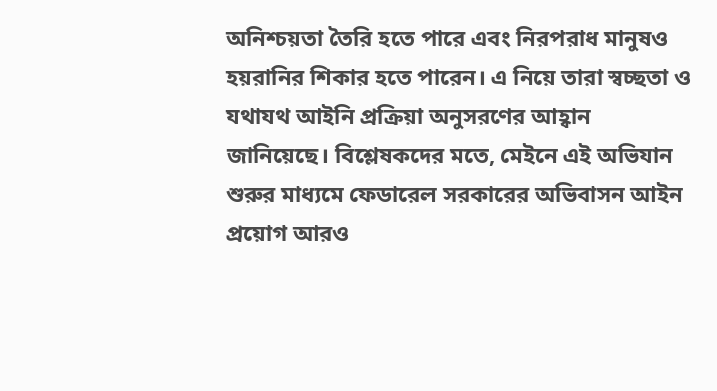অনিশ্চয়তা তৈরি হতে পারে এবং নিরপরাধ মানুষও হয়রানির শিকার হতে পারেন। এ নিয়ে তারা স্বচ্ছতা ও যথাযথ আইনি প্রক্রিয়া অনুসরণের আহ্বান জানিয়েছে। বিশ্লেষকদের মতে, মেইনে এই অভিযান শুরুর মাধ্যমে ফেডারেল সরকারের অভিবাসন আইন প্রয়োগ আরও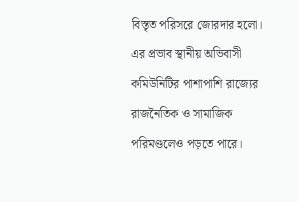বিস্তৃত পরিসরে জোরদার হলো। এর প্রভাব স্থানীয় অভিবাসী কমিউনিটির পাশাপাশি রাজ্যের রাজনৈতিক ও সামাজিক পরিমণ্ডলেও পড়তে পারে।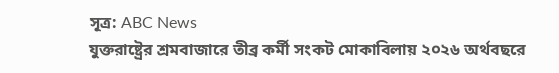সূত্র: ABC News
যুক্তরাষ্ট্রের শ্রমবাজারে তীব্র কর্মী সংকট মোকাবিলায় ২০২৬ অর্থবছরে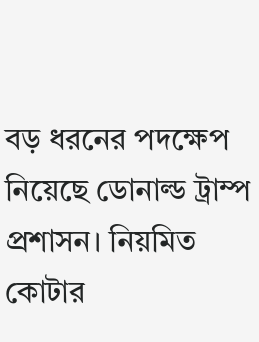বড় ধরনের পদক্ষেপ নিয়েছে ডোনাল্ড ট্রাম্প প্রশাসন। নিয়মিত কোটার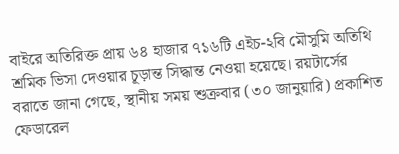বাইরে অতিরিক্ত প্রায় ৬৪ হাজার ৭১৬টি এইচ-২বি মৌসুমি অতিথি শ্রমিক ভিসা দেওয়ার চূড়ান্ত সিদ্ধান্ত নেওয়া হয়েছে। রয়টার্সের বরাতে জানা গেছে, স্থানীয় সময় শুক্রবার (৩০ জানুয়ারি) প্রকাশিত ফেডারেল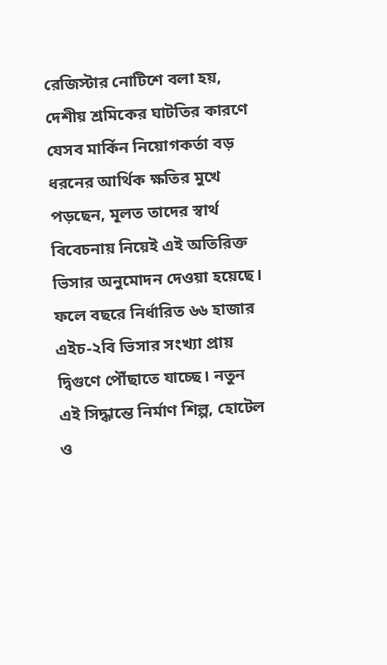রেজিস্টার নোটিশে বলা হয়, দেশীয় শ্রমিকের ঘাটতির কারণে যেসব মার্কিন নিয়োগকর্তা বড় ধরনের আর্থিক ক্ষতির মুখে পড়ছেন, মূলত তাদের স্বার্থ বিবেচনায় নিয়েই এই অতিরিক্ত ভিসার অনুমোদন দেওয়া হয়েছে। ফলে বছরে নির্ধারিত ৬৬ হাজার এইচ-২বি ভিসার সংখ্যা প্রায় দ্বিগুণে পৌঁছাতে যাচ্ছে। নতুন এই সিদ্ধান্তে নির্মাণ শিল্প, হোটেল ও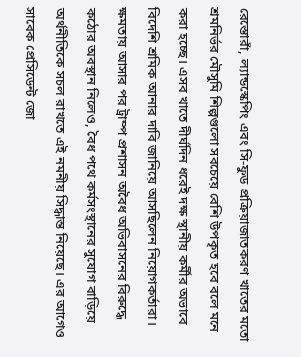রেস্তোরাঁ, ল্যান্ডস্কেপিং এবং সি-ফুড প্রক্রিয়াজাতকরণ খাতের মতো শ্রমনির্ভর মৌসুমি শিল্পগুলো সবচেয়ে বেশি উপকৃত হবে বলে মনে করা হচ্ছে। এসব খাতে দীর্ঘদিন ধরেই দক্ষ স্থানীয় কর্মীর অভাবে বিদেশি শ্রমিক আনার দাবি জানিয়ে আসছিলেন নিয়োগকর্তারা। ক্ষমতায় আসার পর ট্রাম্প প্রশাসন অবৈধ অভিবাসনের বিরুদ্ধে কঠোর অবস্থান নিলেও, বৈধ পথে কর্মসংস্থানের সুযোগ বাড়িয়ে অর্থনীতিকে সচল রাখতে এই নমনীয় সিদ্ধান্ত নিয়েছে। এর আগেও সাবেক প্রেসিডেন্ট জো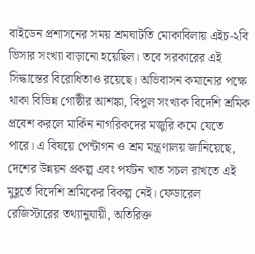বাইডেন প্রশাসনের সময় শ্রমঘাটতি মোকাবিলায় এইচ-২বি ভিসার সংখ্যা বাড়ানো হয়েছিল। তবে সরকারের এই সিদ্ধান্তের বিরোধিতাও রয়েছে। অভিবাসন কমানোর পক্ষে থাকা বিভিন্ন গোষ্ঠীর আশঙ্কা, বিপুল সংখ্যক বিদেশি শ্রমিক প্রবেশ করলে মার্কিন নাগরিকদের মজুরি কমে যেতে পারে। এ বিষয়ে পেন্টাগন ও শ্রম মন্ত্রণালয় জানিয়েছে, দেশের উন্নয়ন প্রকল্প এবং পর্যটন খাত সচল রাখতে এই মুহূর্তে বিদেশি শ্রমিকের বিকল্প নেই। ফেডারেল রেজিস্টারের তথ্যানুযায়ী, অতিরিক্ত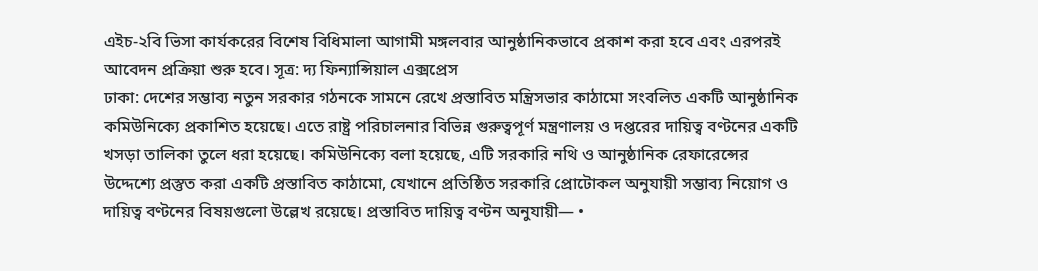এইচ-২বি ভিসা কার্যকরের বিশেষ বিধিমালা আগামী মঙ্গলবার আনুষ্ঠানিকভাবে প্রকাশ করা হবে এবং এরপরই আবেদন প্রক্রিয়া শুরু হবে। সূত্র: দ্য ফিন্যান্সিয়াল এক্সপ্রেস
ঢাকা: দেশের সম্ভাব্য নতুন সরকার গঠনকে সামনে রেখে প্রস্তাবিত মন্ত্রিসভার কাঠামো সংবলিত একটি আনুষ্ঠানিক কমিউনিক্যে প্রকাশিত হয়েছে। এতে রাষ্ট্র পরিচালনার বিভিন্ন গুরুত্বপূর্ণ মন্ত্রণালয় ও দপ্তরের দায়িত্ব বণ্টনের একটি খসড়া তালিকা তুলে ধরা হয়েছে। কমিউনিক্যে বলা হয়েছে, এটি সরকারি নথি ও আনুষ্ঠানিক রেফারেন্সের উদ্দেশ্যে প্রস্তুত করা একটি প্রস্তাবিত কাঠামো, যেখানে প্রতিষ্ঠিত সরকারি প্রোটোকল অনুযায়ী সম্ভাব্য নিয়োগ ও দায়িত্ব বণ্টনের বিষয়গুলো উল্লেখ রয়েছে। প্রস্তাবিত দায়িত্ব বণ্টন অনুযায়ী— •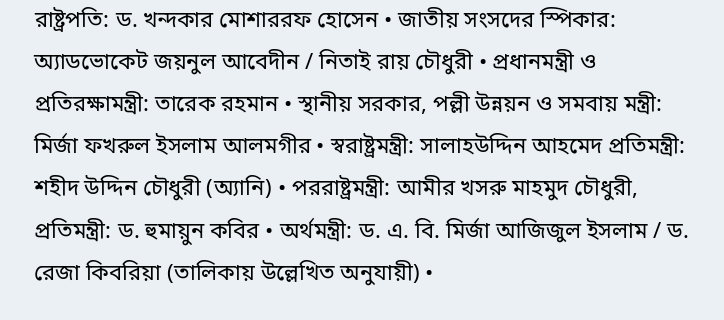রাষ্ট্রপতি: ড. খন্দকার মোশাররফ হোসেন • জাতীয় সংসদের স্পিকার: অ্যাডভোকেট জয়নুল আবেদীন / নিতাই রায় চৌধুরী • প্রধানমন্ত্রী ও প্রতিরক্ষামন্ত্রী: তারেক রহমান • স্থানীয় সরকার, পল্লী উন্নয়ন ও সমবায় মন্ত্রী: মির্জা ফখরুল ইসলাম আলমগীর • স্বরাষ্ট্রমন্ত্রী: সালাহউদ্দিন আহমেদ প্রতিমন্ত্রী: শহীদ উদ্দিন চৌধুরী (অ্যানি) • পররাষ্ট্রমন্ত্রী: আমীর খসরু মাহমুদ চৌধুরী, প্রতিমন্ত্রী: ড. হুমায়ুন কবির • অর্থমন্ত্রী: ড. এ. বি. মির্জা আজিজুল ইসলাম / ড. রেজা কিবরিয়া (তালিকায় উল্লেখিত অনুযায়ী) •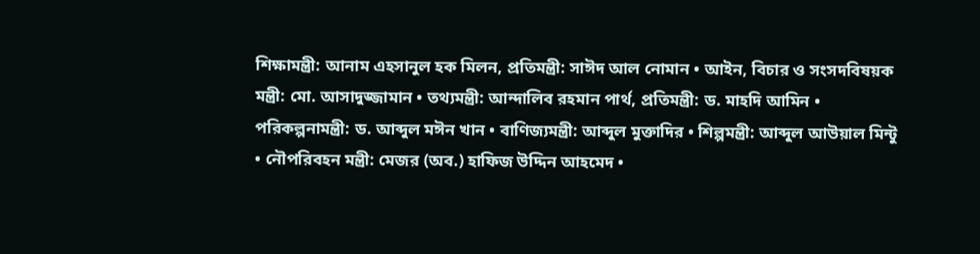শিক্ষামন্ত্রী: আনাম এহসানুল হক মিলন, প্রতিমন্ত্রী: সাঈদ আল নোমান • আইন, বিচার ও সংসদবিষয়ক মন্ত্রী: মো. আসাদুজ্জামান • তথ্যমন্ত্রী: আন্দালিব রহমান পার্থ, প্রতিমন্ত্রী: ড. মাহদি আমিন • পরিকল্পনামন্ত্রী: ড. আব্দুল মঈন খান • বাণিজ্যমন্ত্রী: আব্দুল মুক্তাদির • শিল্পমন্ত্রী: আব্দুল আউয়াল মিন্টু • নৌপরিবহন মন্ত্রী: মেজর (অব.) হাফিজ উদ্দিন আহমেদ •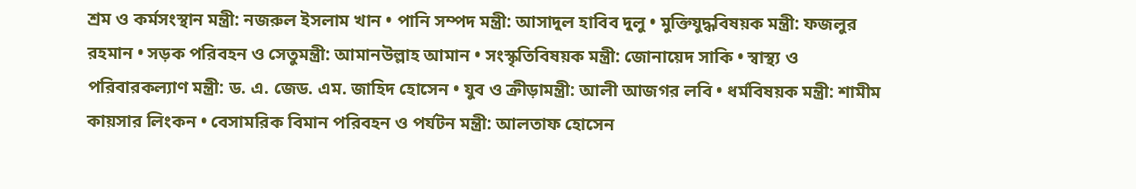শ্রম ও কর্মসংস্থান মন্ত্রী: নজরুল ইসলাম খান • পানি সম্পদ মন্ত্রী: আসাদুল হাবিব দুলু • মুক্তিযুদ্ধবিষয়ক মন্ত্রী: ফজলুর রহমান • সড়ক পরিবহন ও সেতুমন্ত্রী: আমানউল্লাহ আমান • সংস্কৃতিবিষয়ক মন্ত্রী: জোনায়েদ সাকি • স্বাস্থ্য ও পরিবারকল্যাণ মন্ত্রী: ড. এ. জেড. এম. জাহিদ হোসেন • যুব ও ক্রীড়ামন্ত্রী: আলী আজগর লবি • ধর্মবিষয়ক মন্ত্রী: শামীম কায়সার লিংকন • বেসামরিক বিমান পরিবহন ও পর্যটন মন্ত্রী: আলতাফ হোসেন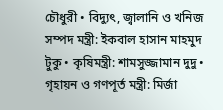চৌধুরী • বিদ্যুৎ, জ্বালানি ও খনিজ সম্পদ মন্ত্রী: ইকবাল হাসান মাহমুদ টুকু • কৃষিমন্ত্রী: শামসুজ্জামান দুদু • গৃহায়ন ও গণপূর্ত মন্ত্রী: মির্জা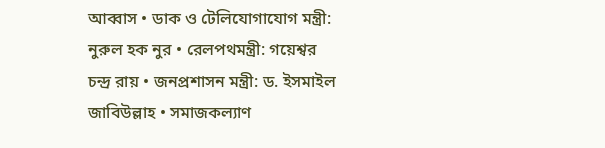আব্বাস • ডাক ও টেলিযোগাযোগ মন্ত্রী: নুরুল হক নুর • রেলপথমন্ত্রী: গয়েশ্বর চন্দ্র রায় • জনপ্রশাসন মন্ত্রী: ড. ইসমাইল জাবিউল্লাহ • সমাজকল্যাণ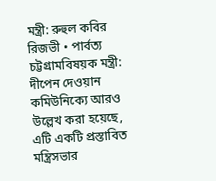মন্ত্রী: রুহুল কবির রিজভী • পার্বত্য চট্টগ্রামবিষয়ক মন্ত্রী: দীপেন দেওয়ান কমিউনিক্যে আরও উল্লেখ করা হয়েছে, এটি একটি প্রস্তাবিত মন্ত্রিসভার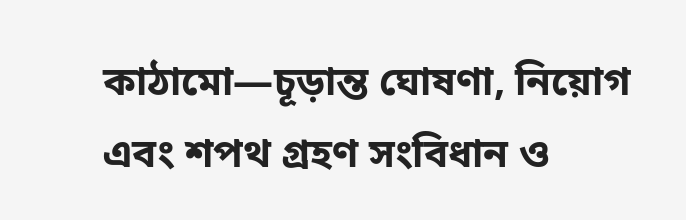কাঠামো—চূড়ান্ত ঘোষণা, নিয়োগ এবং শপথ গ্রহণ সংবিধান ও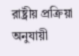রাষ্ট্রীয় প্রক্রিয়া অনুযায়ী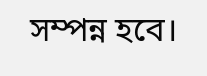সম্পন্ন হবে।